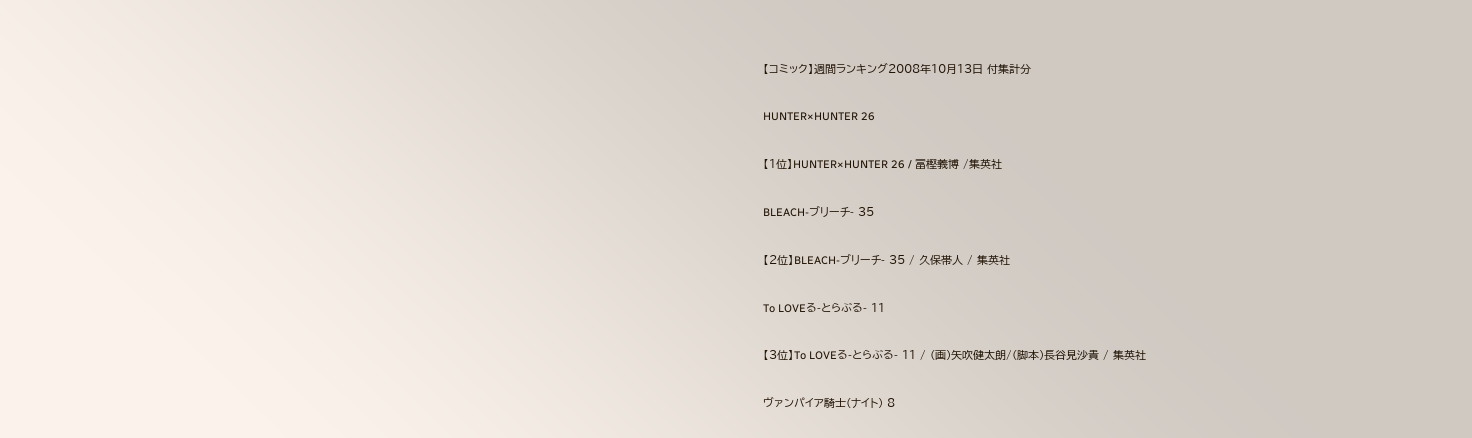【コミック】週間ランキング2008年10月13日 付集計分

HUNTER×HUNTER 26

【1位】HUNTER×HUNTER 26 / 冨樫義博 /集英社

BLEACH-ブリーチ- 35

【2位】BLEACH-ブリーチ- 35 / 久保帯人 / 集英社

To LOVEる-とらぶる- 11

【3位】To LOVEる-とらぶる- 11 / (画)矢吹健太朗/(脚本)長谷見沙貴 / 集英社

ヴァンパイア騎士(ナイト) 8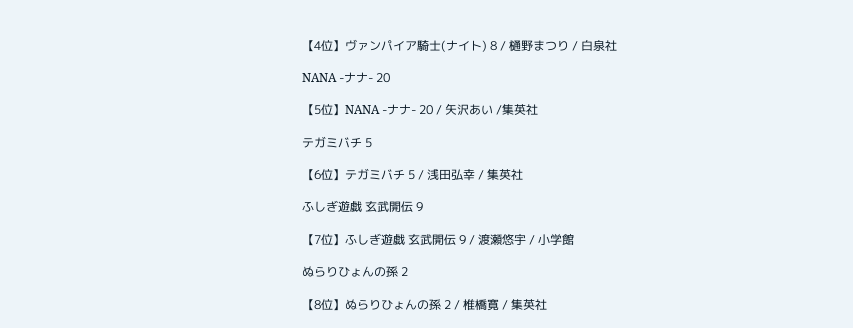【4位】ヴァンパイア騎士(ナイト) 8 / 樋野まつり / 白泉社

NANA -ナナ- 20

【5位】NANA -ナナ- 20 / 矢沢あい /集英社

テガミバチ 5

【6位】テガミバチ 5 / 浅田弘幸 / 集英社

ふしぎ遊戯 玄武開伝 9

【7位】ふしぎ遊戯 玄武開伝 9 / 渡瀬悠宇 / 小学館

ぬらりひょんの孫 2

【8位】ぬらりひょんの孫 2 / 椎橋寛 / 集英社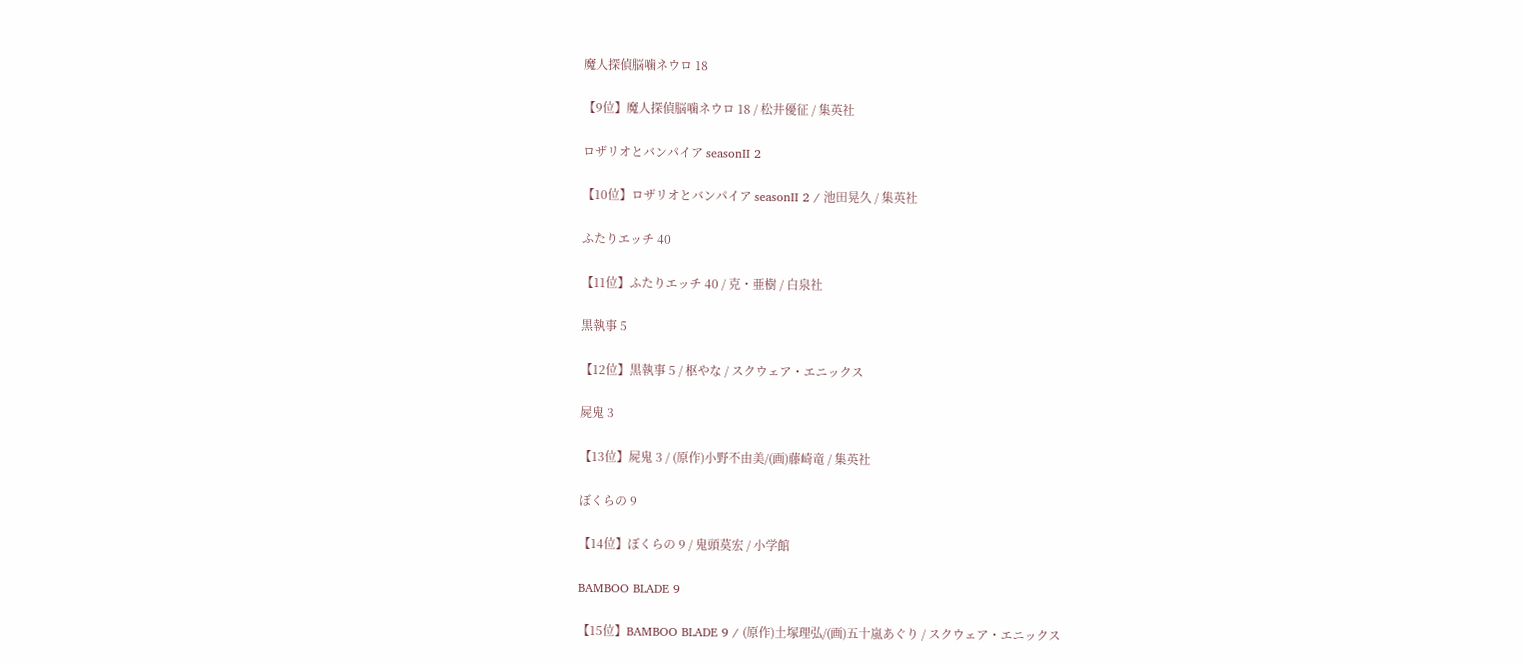魔人探偵脳噛ネウロ 18

【9位】魔人探偵脳噛ネウロ 18 / 松井優征 / 集英社

ロザリオとバンパイア seasonⅡ 2

【10位】ロザリオとバンパイア seasonⅡ 2 / 池田晃久 / 集英社

ふたりエッチ 40

【11位】ふたりエッチ 40 / 克・亜樹 / 白泉社

黒執事 5

【12位】黒執事 5 / 枢やな / スクウェア・エニックス

屍鬼 3

【13位】屍鬼 3 / (原作)小野不由美/(画)藤崎竜 / 集英社

ぼくらの 9

【14位】ぼくらの 9 / 鬼頭莫宏 / 小学館

BAMBOO BLADE 9

【15位】BAMBOO BLADE 9 / (原作)土塚理弘/(画)五十嵐あぐり / スクウェア・エニックス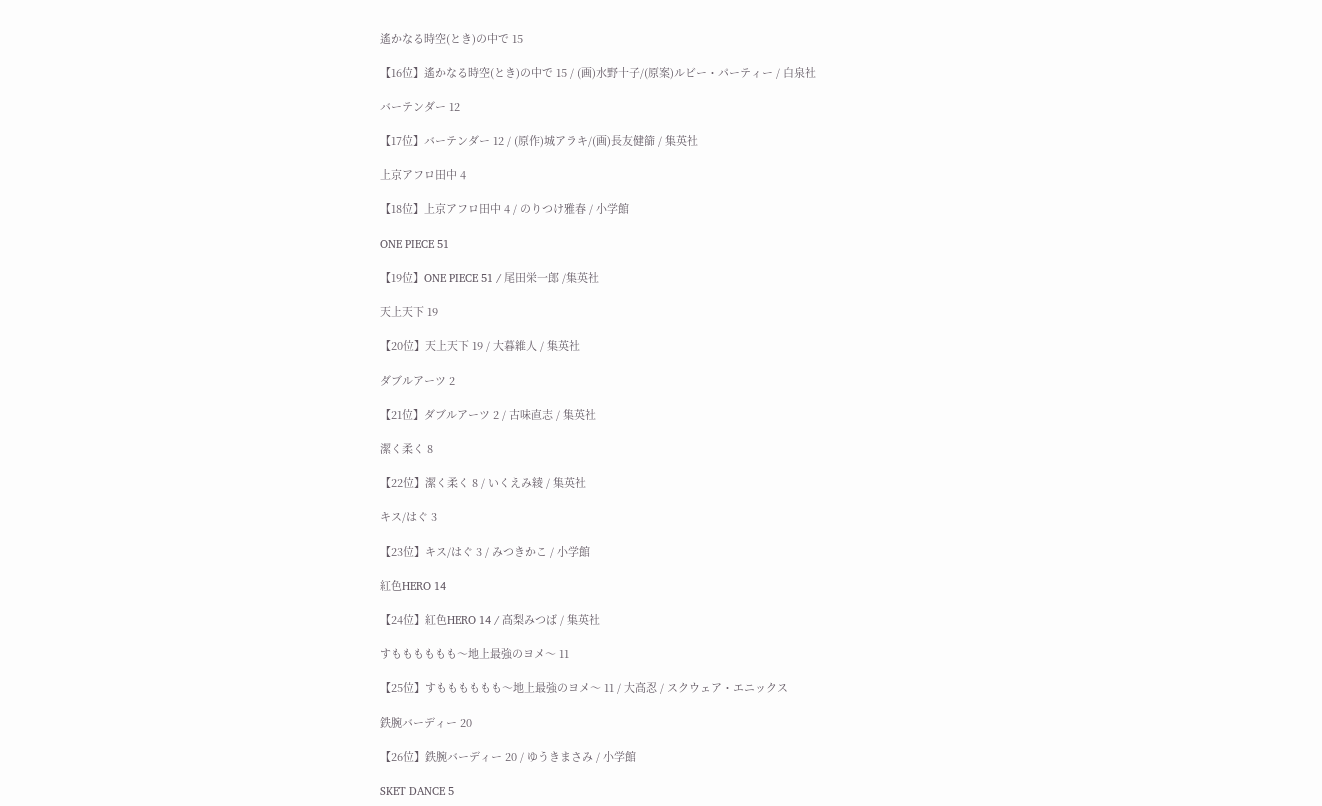遙かなる時空(とき)の中で 15

【16位】遙かなる時空(とき)の中で 15 / (画)水野十子/(原案)ルビー・パーティー / 白泉社

バーテンダー 12

【17位】バーテンダー 12 / (原作)城アラキ/(画)長友健篩 / 集英社

上京アフロ田中 4

【18位】上京アフロ田中 4 / のりつけ雅春 / 小学館

ONE PIECE 51

【19位】ONE PIECE 51 / 尾田栄一郎 /集英社

天上天下 19

【20位】天上天下 19 / 大暮維人 / 集英社

ダブルアーツ 2

【21位】ダブルアーツ 2 / 古味直志 / 集英社

潔く柔く 8

【22位】潔く柔く 8 / いくえみ綾 / 集英社

キス/はぐ 3

【23位】キス/はぐ 3 / みつきかこ / 小学館

紅色HERO 14

【24位】紅色HERO 14 / 高梨みつば / 集英社

すもももももも〜地上最強のヨメ〜 11

【25位】すもももももも〜地上最強のヨメ〜 11 / 大高忍 / スクウェア・エニックス

鉄腕バーディー 20

【26位】鉄腕バーディー 20 / ゆうきまさみ / 小学館

SKET DANCE 5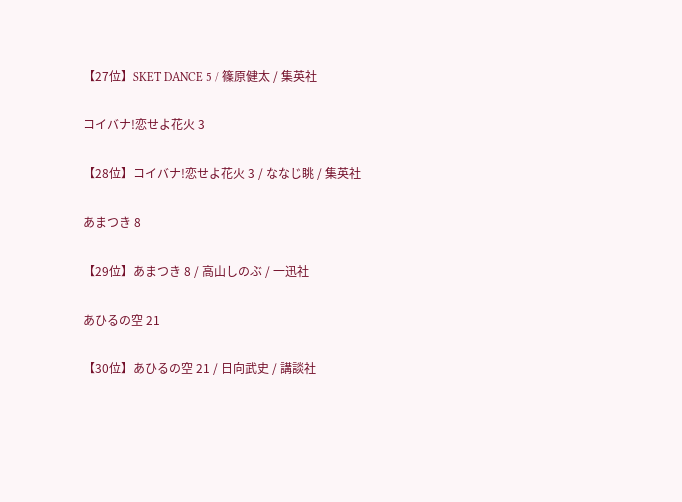【27位】SKET DANCE 5 / 篠原健太 / 集英社

コイバナ!恋せよ花火 3

【28位】コイバナ!恋せよ花火 3 / ななじ眺 / 集英社

あまつき 8

【29位】あまつき 8 / 高山しのぶ / 一迅社

あひるの空 21

【30位】あひるの空 21 / 日向武史 / 講談社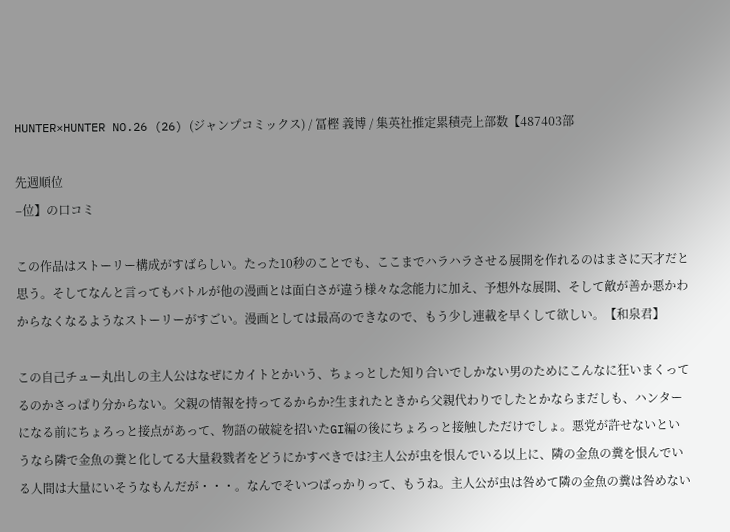HUNTER×HUNTER NO.26 (26) (ジャンプコミックス) / 冨樫 義博 / 集英社推定累積売上部数【487403部

先週順位
–位】の口コミ

この作品はストーリー構成がすばらしい。たった10秒のことでも、ここまでハラハラさせる展開を作れるのはまさに天才だと思う。そしてなんと言ってもバトルが他の漫画とは面白さが違う様々な念能力に加え、予想外な展開、そして敵が善か悪かわからなくなるようなストーリーがすごい。漫画としては最高のできなので、もう少し連載を早くして欲しい。【和泉君】

この自己チュー丸出しの主人公はなぜにカイトとかいう、ちょっとした知り合いでしかない男のためにこんなに狂いまくってるのかさっぱり分からない。父親の情報を持ってるからか?生まれたときから父親代わりでしたとかならまだしも、ハンターになる前にちょろっと接点があって、物語の破綻を招いたGI編の後にちょろっと接触しただけでしょ。悪党が許せないというなら隣で金魚の糞と化してる大量殺戮者をどうにかすべきでは?主人公が虫を恨んでいる以上に、隣の金魚の糞を恨んでいる人間は大量にいそうなもんだが・・・。なんでそいつばっかりって、もうね。主人公が虫は咎めて隣の金魚の糞は咎めない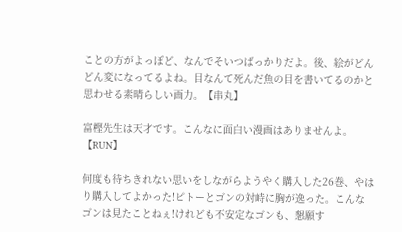ことの方がよっぽど、なんでそいつばっかりだよ。後、絵がどんどん変になってるよね。目なんて死んだ魚の目を書いてるのかと思わせる素晴らしい画力。【串丸】

富樫先生は天才です。こんなに面白い漫画はありませんよ。【RUN】

何度も待ちきれない思いをしながらようやく購入した26巻、やはり購入してよかった!ピトーとゴンの対峙に胸が逸った。こんなゴンは見たことねぇ!けれども不安定なゴンも、懇願す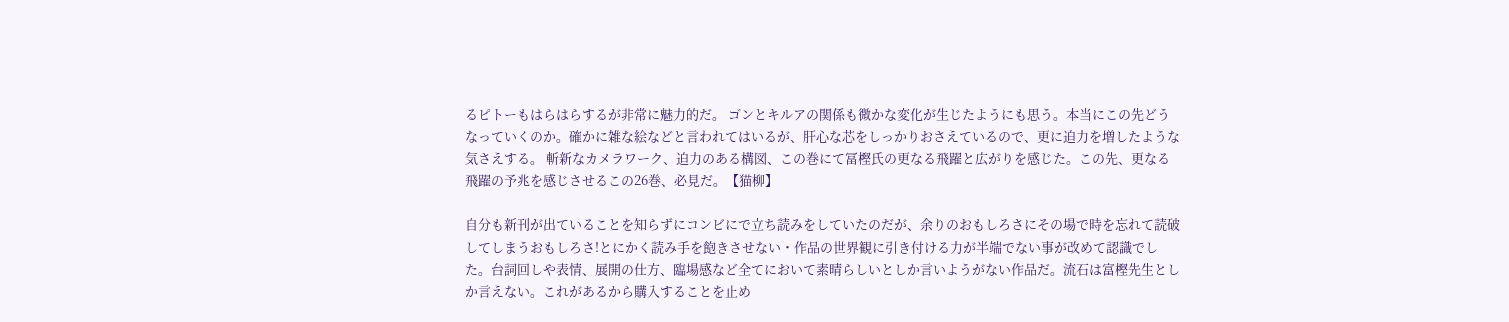るピトーもはらはらするが非常に魅力的だ。 ゴンとキルアの関係も微かな変化が生じたようにも思う。本当にこの先どうなっていくのか。確かに雑な絵などと言われてはいるが、肝心な芯をしっかりおさえているので、更に迫力を増したような気さえする。 斬新なカメラワーク、迫力のある構図、この巻にて冨樫氏の更なる飛躍と広がりを感じた。この先、更なる飛躍の予兆を感じさせるこの26巻、必見だ。【猫柳】

自分も新刊が出ていることを知らずにコンビにで立ち読みをしていたのだが、余りのおもしろさにその場で時を忘れて読破してしまうおもしろさ!とにかく読み手を飽きさせない・作品の世界観に引き付ける力が半端でない事が改めて認識でした。台詞回しや表情、展開の仕方、臨場感など全てにおいて素晴らしいとしか言いようがない作品だ。流石は富樫先生としか言えない。これがあるから購入することを止め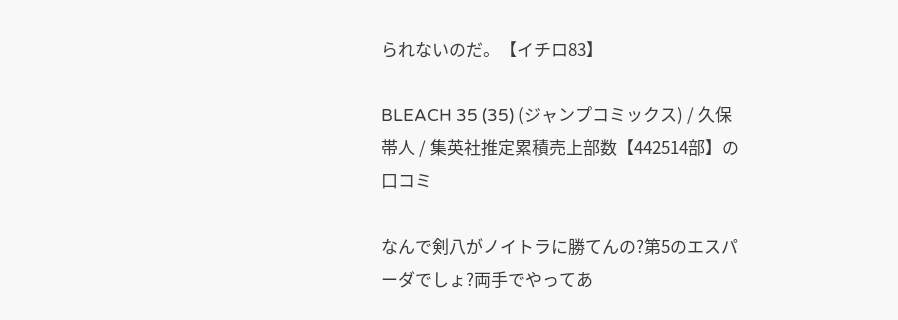られないのだ。【イチロ83】

BLEACH 35 (35) (ジャンプコミックス) / 久保 帯人 / 集英社推定累積売上部数【442514部】の口コミ

なんで剣八がノイトラに勝てんの?第5のエスパーダでしょ?両手でやってあ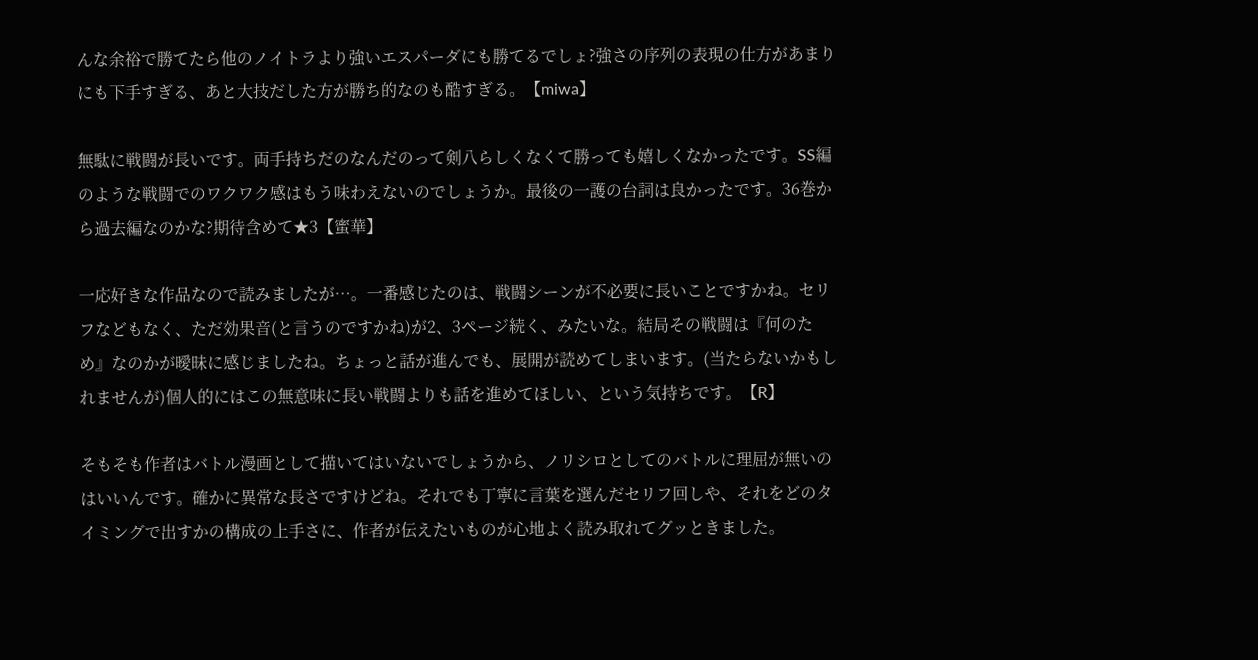んな余裕で勝てたら他のノイトラより強いエスパーダにも勝てるでしょ?強さの序列の表現の仕方があまりにも下手すぎる、あと大技だした方が勝ち的なのも酷すぎる。【miwa】

無駄に戦闘が長いです。両手持ちだのなんだのって剣八らしくなくて勝っても嬉しくなかったです。SS編のような戦闘でのワクワク感はもう味わえないのでしょうか。最後の一護の台詞は良かったです。36巻から過去編なのかな?期待含めて★3【蜜華】

一応好きな作品なので読みましたが…。一番感じたのは、戦闘シーンが不必要に長いことですかね。セリフなどもなく、ただ効果音(と言うのですかね)が2、3ページ続く、みたいな。結局その戦闘は『何のため』なのかが曖昧に感じましたね。ちょっと話が進んでも、展開が読めてしまいます。(当たらないかもしれませんが)個人的にはこの無意味に長い戦闘よりも話を進めてほしい、という気持ちです。【R】

そもそも作者はバトル漫画として描いてはいないでしょうから、ノリシロとしてのバトルに理屈が無いのはいいんです。確かに異常な長さですけどね。それでも丁寧に言葉を選んだセリフ回しや、それをどのタイミングで出すかの構成の上手さに、作者が伝えたいものが心地よく読み取れてグッときました。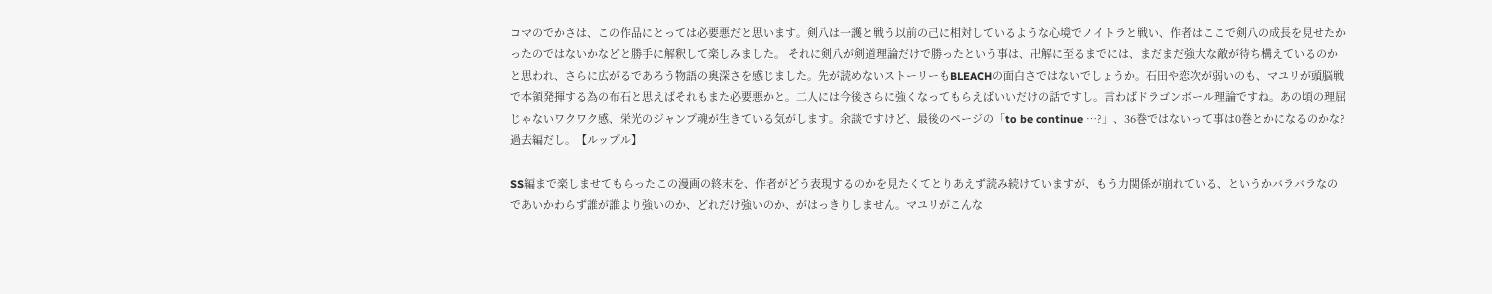コマのでかさは、この作品にとっては必要悪だと思います。剣八は一護と戦う以前の己に相対しているような心境でノイトラと戦い、作者はここで剣八の成長を見せたかったのではないかなどと勝手に解釈して楽しみました。 それに剣八が剣道理論だけで勝ったという事は、卍解に至るまでには、まだまだ強大な敵が待ち構えているのかと思われ、さらに広がるであろう物語の奥深さを感じました。先が読めないストーリーもBLEACHの面白さではないでしょうか。石田や恋次が弱いのも、マユリが頭脳戦で本領発揮する為の布石と思えばそれもまた必要悪かと。二人には今後さらに強くなってもらえばいいだけの話ですし。言わばドラゴンボール理論ですね。あの頃の理屈じゃないワクワク感、栄光のジャンプ魂が生きている気がします。余談ですけど、最後のページの「to be continue …?」、36巻ではないって事は0巻とかになるのかな?過去編だし。【ルップル】

SS編まで楽しませてもらったこの漫画の終末を、作者がどう表現するのかを見たくてとりあえず読み続けていますが、もう力関係が崩れている、というかバラバラなのであいかわらず誰が誰より強いのか、どれだけ強いのか、がはっきりしません。マユリがこんな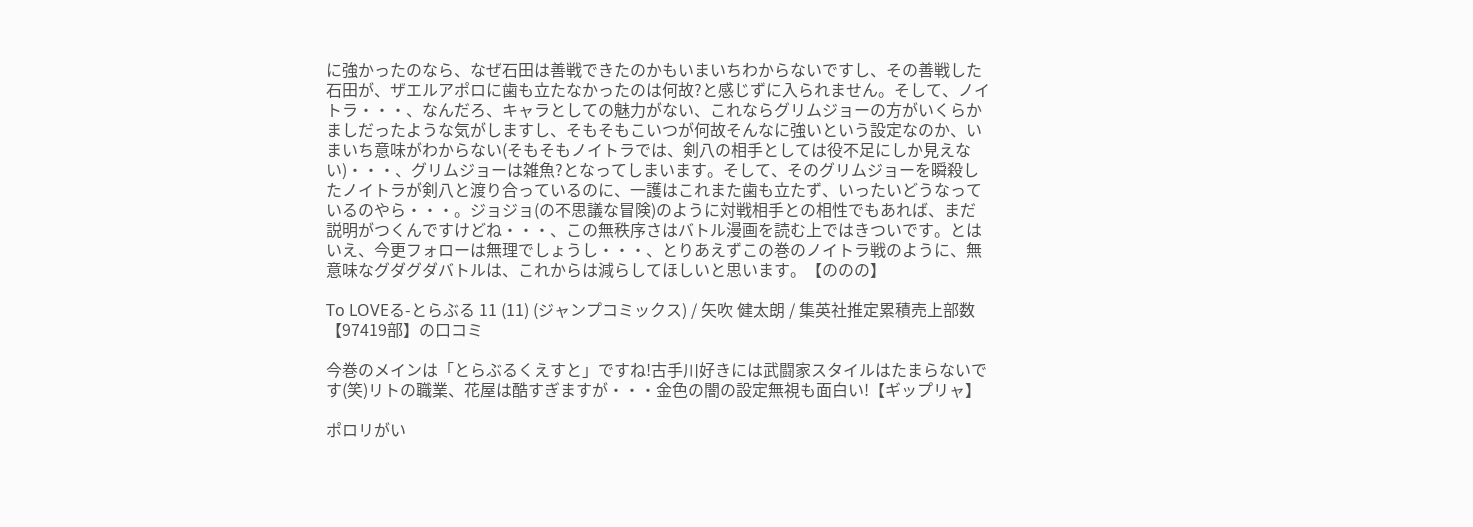に強かったのなら、なぜ石田は善戦できたのかもいまいちわからないですし、その善戦した石田が、ザエルアポロに歯も立たなかったのは何故?と感じずに入られません。そして、ノイトラ・・・、なんだろ、キャラとしての魅力がない、これならグリムジョーの方がいくらかましだったような気がしますし、そもそもこいつが何故そんなに強いという設定なのか、いまいち意味がわからない(そもそもノイトラでは、剣八の相手としては役不足にしか見えない)・・・、グリムジョーは雑魚?となってしまいます。そして、そのグリムジョーを瞬殺したノイトラが剣八と渡り合っているのに、一護はこれまた歯も立たず、いったいどうなっているのやら・・・。ジョジョ(の不思議な冒険)のように対戦相手との相性でもあれば、まだ説明がつくんですけどね・・・、この無秩序さはバトル漫画を読む上ではきついです。とはいえ、今更フォローは無理でしょうし・・・、とりあえずこの巻のノイトラ戦のように、無意味なグダグダバトルは、これからは減らしてほしいと思います。【ののの】

To LOVEる-とらぶる 11 (11) (ジャンプコミックス) / 矢吹 健太朗 / 集英社推定累積売上部数【97419部】の口コミ

今巻のメインは「とらぶるくえすと」ですね!古手川好きには武闘家スタイルはたまらないです(笑)リトの職業、花屋は酷すぎますが・・・金色の闇の設定無視も面白い!【ギップリャ】

ポロリがい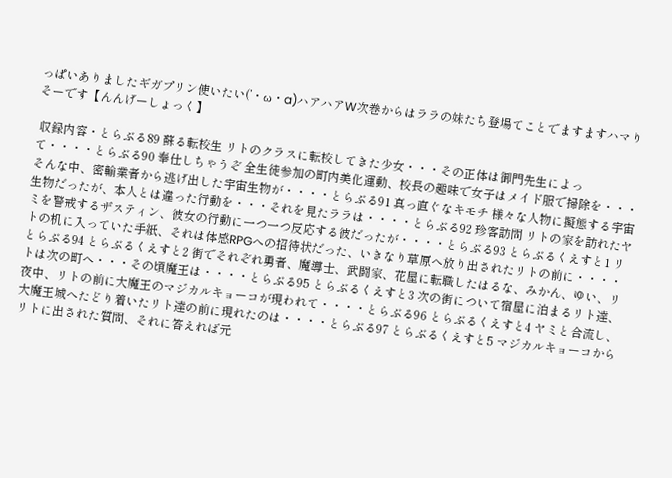っぱいありましたギガプリン使いたい(’・ω・a)ハアハアW次巻からはララの妹たち登場てことでますますハマりそーです【んんげーしょっく】

 収録内容・とらぶる89 蘇る転校生 リトのクラスに転校してきた少女・・・その正体は御門先生によって・・・・とらぶる90 奉仕しちゃうぞ 全生徒参加の町内美化運動、校長の趣味で女子はメイド服で掃除を・・・そんな中、密輸業者から逃げ出した宇宙生物が・・・・とらぶる91 真っ直ぐなキモチ 様々な人物に擬態する宇宙生物だったが、本人とは違った行動を・・・それを見たララは・・・・とらぶる92 珍客訪問 リトの家を訪れたヤミを警戒するザスティン、彼女の行動に一つ一つ反応する彼だったが・・・・とらぶる93 とらぶるくえすと1 リトの机に入っていた手紙、それは体感RPGへの招待状だった、いきなり草原へ放り出されたリトの前に・・・・とらぶる94 とらぶるくえすと2 街でそれぞれ勇者、魔導士、武闘家、花屋に転職したはるな、みかん、ゆい、リトは次の町へ・・・その頃魔王は・・・・とらぶる95 とらぶるくえすと3 次の街について宿屋に泊まるリト達、夜中、リトの前に大魔王のマジカルキョーコが現われて・・・・とらぶる96 とらぶるくえすと4 ヤミと合流し、大魔王城へたどり着いたリト達の前に現れたのは・・・・とらぶる97 とらぶるくえすと5 マジカルキョーコからリトに出された質問、それに答えれば元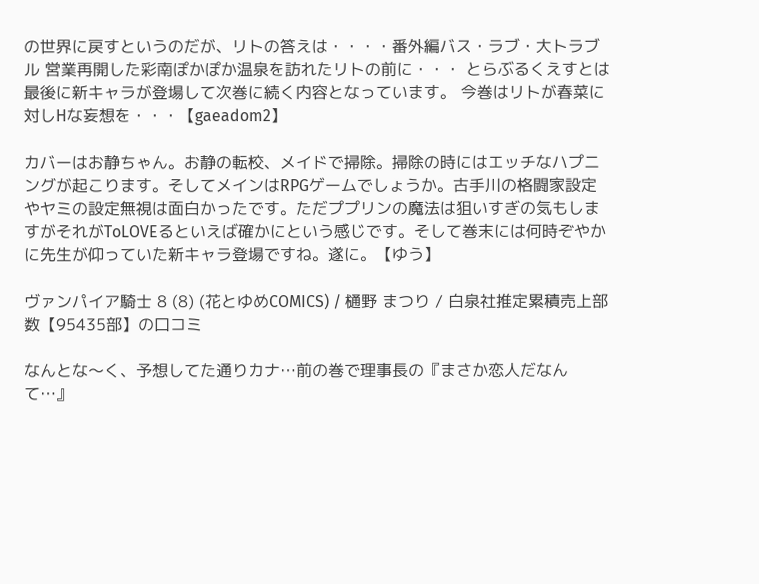の世界に戻すというのだが、リトの答えは・・・・番外編バス・ラブ・大トラブル 営業再開した彩南ぽかぽか温泉を訪れたリトの前に・・・ とらぶるくえすとは最後に新キャラが登場して次巻に続く内容となっています。 今巻はリトが春菜に対しHな妄想を・・・【gaeadom2】

カバーはお静ちゃん。お静の転校、メイドで掃除。掃除の時にはエッチなハプニングが起こります。そしてメインはRPGゲームでしょうか。古手川の格闘家設定やヤミの設定無視は面白かったです。ただププリンの魔法は狙いすぎの気もしますがそれがToLOVEるといえば確かにという感じです。そして巻末には何時ぞやかに先生が仰っていた新キャラ登場ですね。遂に。【ゆう】

ヴァンパイア騎士 8 (8) (花とゆめCOMICS) / 樋野 まつり / 白泉社推定累積売上部数【95435部】の口コミ

なんとな〜く、予想してた通りカナ…前の巻で理事長の『まさか恋人だなんて…』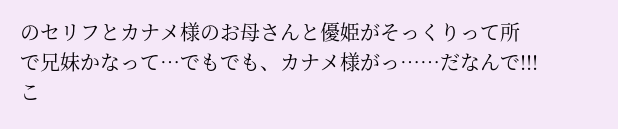のセリフとカナメ様のお母さんと優姫がそっくりって所で兄妹かなって…でもでも、カナメ様がっ……だなんで!!!こ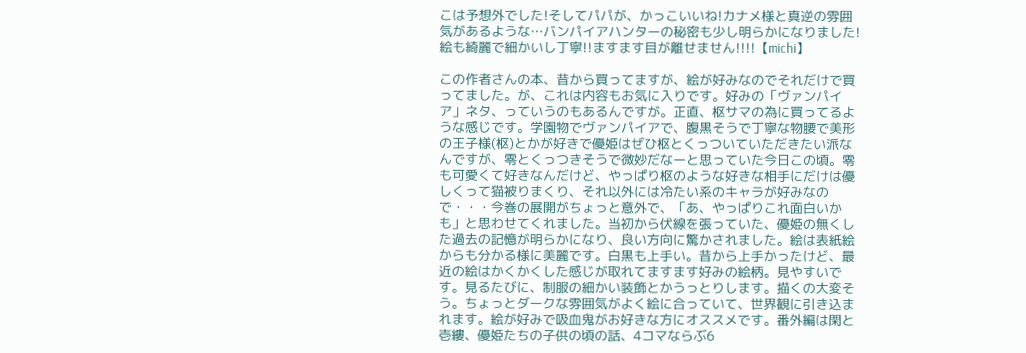こは予想外でした!そしてパパが、かっこいいね!カナメ様と真逆の雰囲気があるような…バンパイアハンターの秘密も少し明らかになりました!絵も綺麗で細かいし丁寧!!ますます目が離せません!!!!【michi】

この作者さんの本、昔から買ってますが、絵が好みなのでそれだけで買ってました。が、これは内容もお気に入りです。好みの「ヴァンパイア」ネタ、っていうのもあるんですが。正直、枢サマの為に買ってるような感じです。学園物でヴァンパイアで、腹黒そうで丁寧な物腰で美形の王子様(枢)とかが好きで優姫はぜひ枢とくっついていただきたい派なんですが、零とくっつきそうで微妙だなーと思っていた今日この頃。零も可愛くて好きなんだけど、やっぱり枢のような好きな相手にだけは優しくって猫被りまくり、それ以外には冷たい系のキャラが好みなので・・・今巻の展開がちょっと意外で、「あ、やっぱりこれ面白いかも」と思わせてくれました。当初から伏線を張っていた、優姫の無くした過去の記憶が明らかになり、良い方向に驚かされました。絵は表紙絵からも分かる様に美麗です。白黒も上手い。昔から上手かったけど、最近の絵はかくかくした感じが取れてますます好みの絵柄。見やすいです。見るたびに、制服の細かい装飾とかうっとりします。描くの大変そう。ちょっとダークな雰囲気がよく絵に合っていて、世界観に引き込まれます。絵が好みで吸血鬼がお好きな方にオススメです。番外編は閑と壱縷、優姫たちの子供の頃の話、4コマならぶ6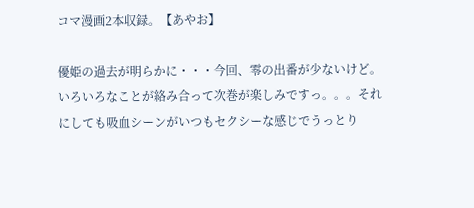コマ漫画2本収録。【あやお】

優姫の過去が明らかに・・・今回、零の出番が少ないけど。いろいろなことが絡み合って次巻が楽しみですっ。。。それにしても吸血シーンがいつもセクシーな感じでうっとり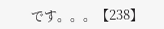です。。。【238】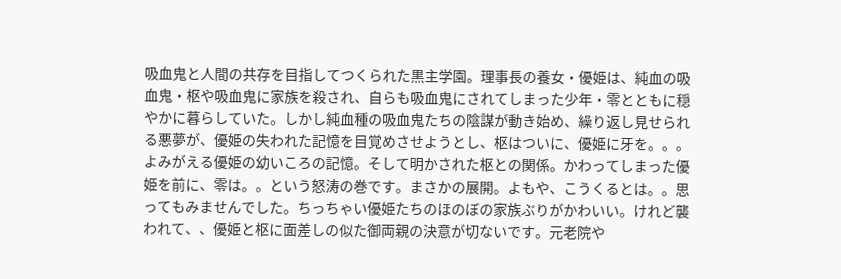吸血鬼と人間の共存を目指してつくられた黒主学園。理事長の養女・優姫は、純血の吸血鬼・枢や吸血鬼に家族を殺され、自らも吸血鬼にされてしまった少年・零とともに穏やかに暮らしていた。しかし純血種の吸血鬼たちの陰謀が動き始め、繰り返し見せられる悪夢が、優姫の失われた記憶を目覚めさせようとし、枢はついに、優姫に牙を。。。よみがえる優姫の幼いころの記憶。そして明かされた枢との関係。かわってしまった優姫を前に、零は。。という怒涛の巻です。まさかの展開。よもや、こうくるとは。。思ってもみませんでした。ちっちゃい優姫たちのほのぼの家族ぶりがかわいい。けれど襲われて、、優姫と枢に面差しの似た御両親の決意が切ないです。元老院や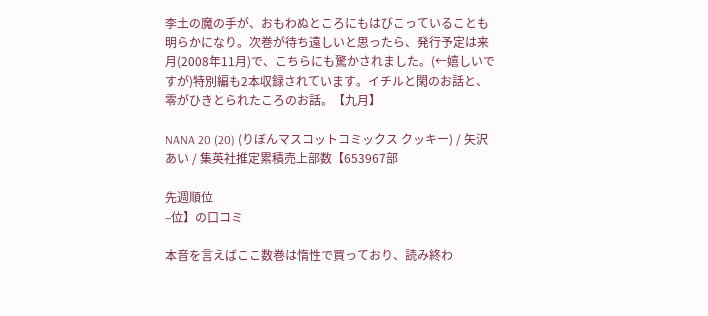李土の魔の手が、おもわぬところにもはびこっていることも明らかになり。次巻が待ち遠しいと思ったら、発行予定は来月(2008年11月)で、こちらにも驚かされました。(←嬉しいですが)特別編も2本収録されています。イチルと閑のお話と、零がひきとられたころのお話。【九月】

NANA 20 (20) (りぼんマスコットコミックス クッキー) / 矢沢 あい / 集英社推定累積売上部数【653967部

先週順位
–位】の口コミ

本音を言えばここ数巻は惰性で買っており、読み終わ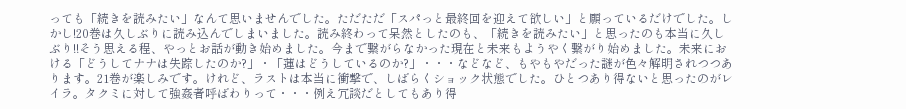っても「続きを読みたい」なんて思いませんでした。ただただ「スパっと最終回を迎えて欲しい」と願っているだけでした。しかし!20巻は久しぶりに読み込んでしまいました。読み終わって呆然としたのも、「続きを読みたい」と思ったのも本当に久しぶり!!そう思える程、やっとお話が動き始めました。今まで繋がらなかった現在と未来もようやく繋がり始めました。未来における「どうしてナナは失踪したのか?」・「蓮はどうしているのか?」・・・などなど、もやもやだった謎が色々解明されつつあります。21巻が楽しみです。けれど、ラストは本当に衝撃で、しばらくショック状態でした。ひとつあり得ないと思ったのがレイラ。タクミに対して強姦者呼ばわりって・・・例え冗談だとしてもあり得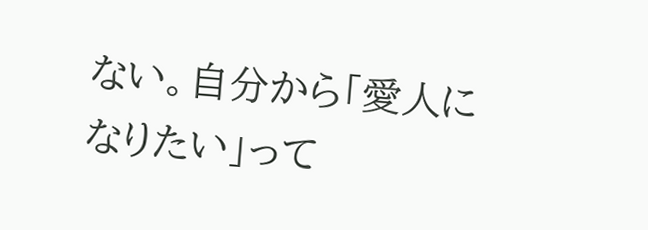ない。自分から「愛人になりたい」って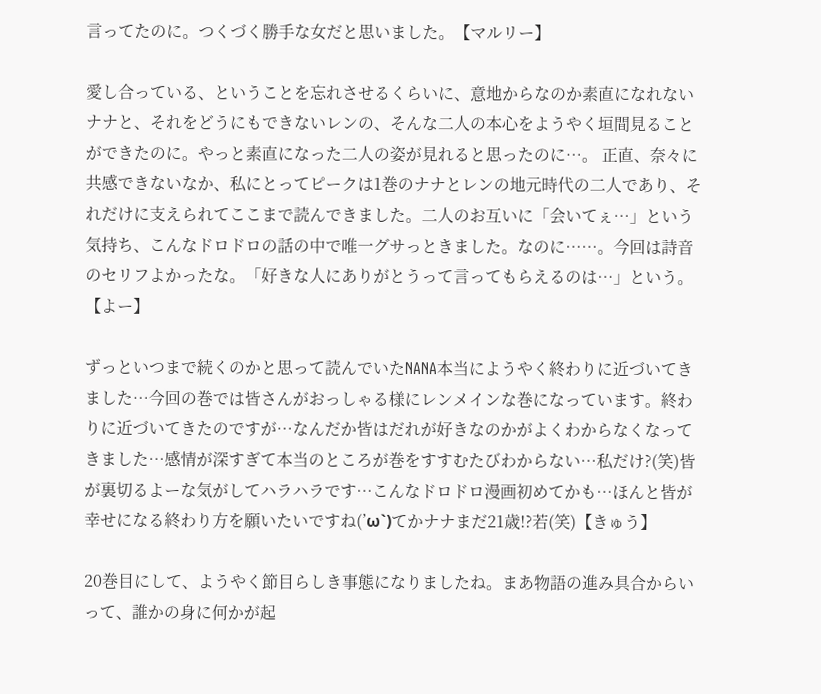言ってたのに。つくづく勝手な女だと思いました。【マルリー】

愛し合っている、ということを忘れさせるくらいに、意地からなのか素直になれないナナと、それをどうにもできないレンの、そんな二人の本心をようやく垣間見ることができたのに。やっと素直になった二人の姿が見れると思ったのに…。 正直、奈々に共感できないなか、私にとってピークは1巻のナナとレンの地元時代の二人であり、それだけに支えられてここまで読んできました。二人のお互いに「会いてぇ…」という気持ち、こんなドロドロの話の中で唯一グサっときました。なのに……。今回は詩音のセリフよかったな。「好きな人にありがとうって言ってもらえるのは…」という。【よー】

ずっといつまで続くのかと思って読んでいたNANA本当にようやく終わりに近づいてきました…今回の巻では皆さんがおっしゃる様にレンメインな巻になっています。終わりに近づいてきたのですが…なんだか皆はだれが好きなのかがよくわからなくなってきました…感情が深すぎて本当のところが巻をすすむたびわからない…私だけ?(笑)皆が裏切るよーな気がしてハラハラです…こんなドロドロ漫画初めてかも…ほんと皆が幸せになる終わり方を願いたいですね(’ω`)てかナナまだ21歳!?若(笑)【きゅう】

20巻目にして、ようやく節目らしき事態になりましたね。まあ物語の進み具合からいって、誰かの身に何かが起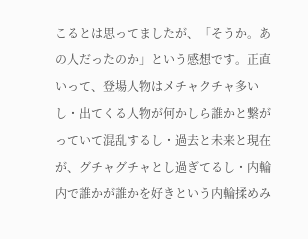こるとは思ってましたが、「そうか。あの人だったのか」という感想です。正直いって、登場人物はメチャクチャ多いし・出てくる人物が何かしら誰かと繋がっていて混乱するし・過去と未来と現在が、グチャグチャとし過ぎてるし・内輪内で誰かが誰かを好きという内輪揉めみ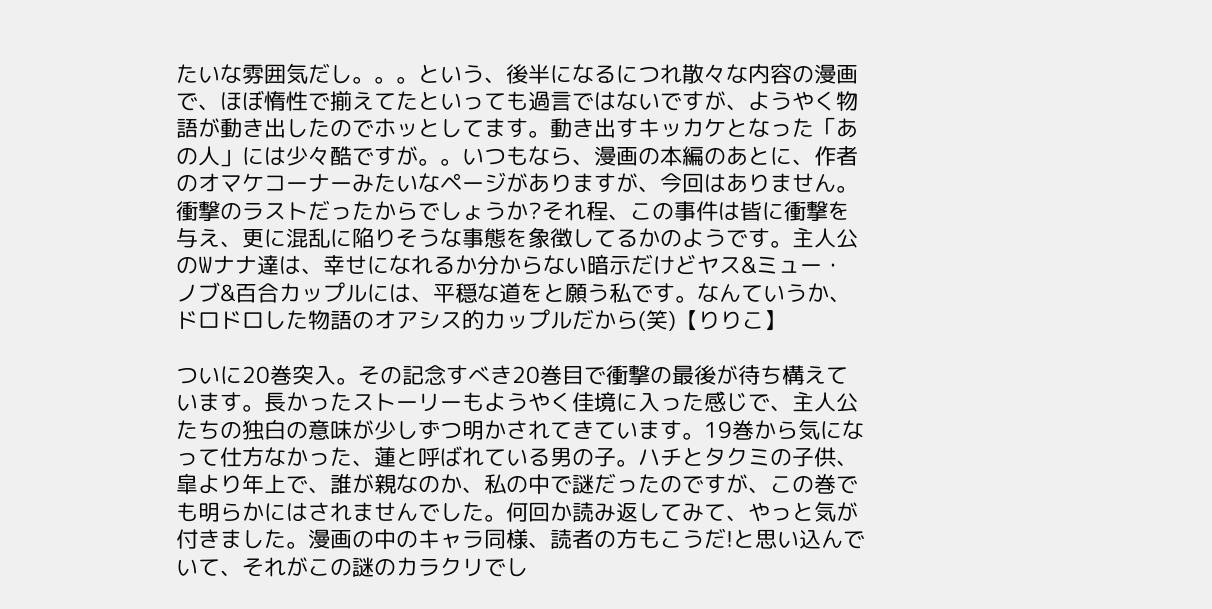たいな雰囲気だし。。。という、後半になるにつれ散々な内容の漫画で、ほぼ惰性で揃えてたといっても過言ではないですが、ようやく物語が動き出したのでホッとしてます。動き出すキッカケとなった「あの人」には少々酷ですが。。いつもなら、漫画の本編のあとに、作者のオマケコーナーみたいなページがありますが、今回はありません。衝撃のラストだったからでしょうか?それ程、この事件は皆に衝撃を与え、更に混乱に陥りそうな事態を象徴してるかのようです。主人公のWナナ達は、幸せになれるか分からない暗示だけどヤス&ミュー・ノブ&百合カップルには、平穏な道をと願う私です。なんていうか、ドロドロした物語のオアシス的カップルだから(笑)【りりこ】

ついに20巻突入。その記念すべき20巻目で衝撃の最後が待ち構えています。長かったストーリーもようやく佳境に入った感じで、主人公たちの独白の意味が少しずつ明かされてきています。19巻から気になって仕方なかった、蓮と呼ばれている男の子。ハチとタクミの子供、皐より年上で、誰が親なのか、私の中で謎だったのですが、この巻でも明らかにはされませんでした。何回か読み返してみて、やっと気が付きました。漫画の中のキャラ同様、読者の方もこうだ!と思い込んでいて、それがこの謎のカラクリでし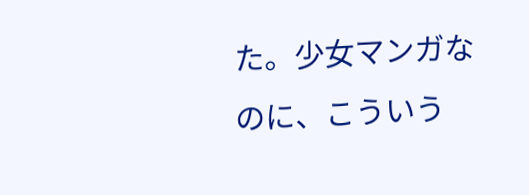た。少女マンガなのに、こういう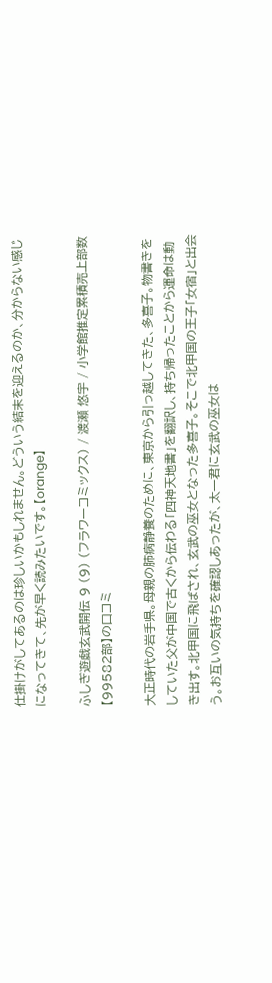仕掛けがしてあるのは珍しいかもしれません。どういう結末を迎えるのか、分からない感じになってきて、先が早く読みたいです。【orange】

ふしぎ遊戯玄武開伝 9 (9) (フラワーコミックス) / 渡瀬 悠宇 / 小学館推定累積売上部数【99582部】の口コミ

大正時代の岩手県。母親の肺病静養のために、東京から引っ越してきた、多喜子。物書きをしていた父が中国で古くから伝わる「四神天地書」を翻訳し、持ち帰ったことから運命は動き出す。北甲国に飛ばされ、玄武の巫女となった多喜子。そこで北甲国の王子「女宿」と出会う。お互いの気持ちを確認しあったが、太一君に玄武の巫女は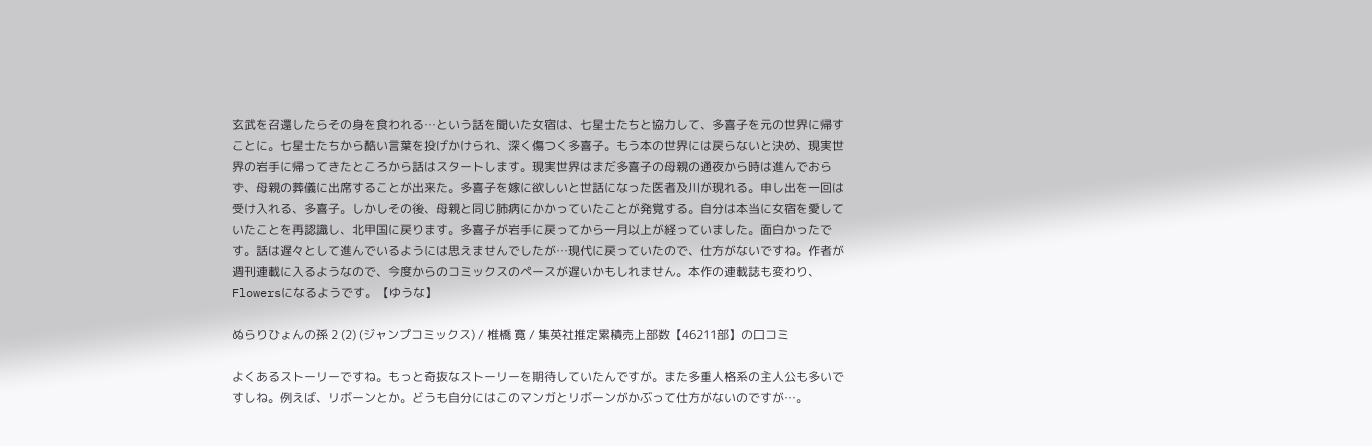玄武を召還したらその身を食われる…という話を聞いた女宿は、七星士たちと協力して、多喜子を元の世界に帰すことに。七星士たちから酷い言葉を投げかけられ、深く傷つく多喜子。もう本の世界には戻らないと決め、現実世界の岩手に帰ってきたところから話はスタートします。現実世界はまだ多喜子の母親の通夜から時は進んでおらず、母親の葬儀に出席することが出来た。多喜子を嫁に欲しいと世話になった医者及川が現れる。申し出を一回は受け入れる、多喜子。しかしその後、母親と同じ肺病にかかっていたことが発覚する。自分は本当に女宿を愛していたことを再認識し、北甲国に戻ります。多喜子が岩手に戻ってから一月以上が経っていました。面白かったです。話は遅々として進んでいるようには思えませんでしたが…現代に戻っていたので、仕方がないですね。作者が週刊連載に入るようなので、今度からのコミックスのペースが遅いかもしれません。本作の連載誌も変わり、Flowersになるようです。【ゆうな】

ぬらりひょんの孫 2 (2) (ジャンプコミックス) / 椎橋 寛 / 集英社推定累積売上部数【46211部】の口コミ

よくあるストーリーですね。もっと奇抜なストーリーを期待していたんですが。また多重人格系の主人公も多いですしね。例えば、リボーンとか。どうも自分にはこのマンガとリボーンがかぶって仕方がないのですが…。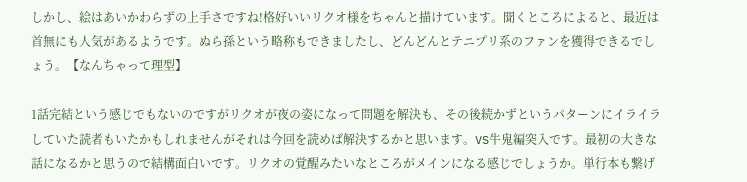しかし、絵はあいかわらずの上手さですね!格好いいリクオ様をちゃんと描けています。聞くところによると、最近は首無にも人気があるようです。ぬら孫という略称もできましたし、どんどんとテニプリ系のファンを獲得できるでしょう。【なんちゃって理型】

1話完結という感じでもないのですがリクオが夜の姿になって問題を解決も、その後続かずというパターンにイライラしていた読者もいたかもしれませんがそれは今回を読めば解決するかと思います。VS牛鬼編突入です。最初の大きな話になるかと思うので結構面白いです。リクオの覚醒みたいなところがメインになる感じでしょうか。単行本も繋げ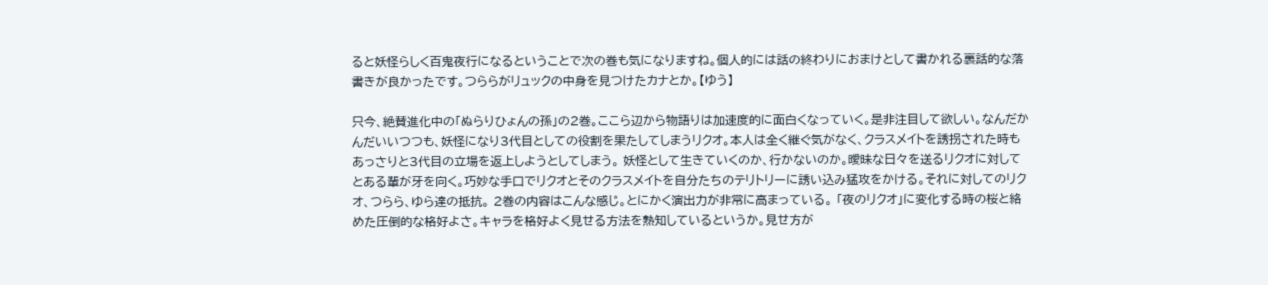ると妖怪らしく百鬼夜行になるということで次の巻も気になりますね。個人的には話の終わりにおまけとして書かれる裏話的な落書きが良かったです。つららがリュックの中身を見つけたカナとか。【ゆう】

只今、絶賛進化中の「ぬらりひょんの孫」の2巻。ここら辺から物語りは加速度的に面白くなっていく。是非注目して欲しい。なんだかんだいいつつも、妖怪になり3代目としての役割を果たしてしまうリクオ。本人は全く継ぐ気がなく、クラスメイトを誘拐された時もあっさりと3代目の立場を返上しようとしてしまう。 妖怪として生きていくのか、行かないのか。曖昧な日々を送るリクオに対してとある輩が牙を向く。巧妙な手口でリクオとそのクラスメイトを自分たちのテリトリーに誘い込み猛攻をかける。それに対してのリクオ、つらら、ゆら達の抵抗。 2巻の内容はこんな感じ。とにかく演出力が非常に高まっている。 「夜のリクオ」に変化する時の桜と絡めた圧倒的な格好よさ。キャラを格好よく見せる方法を熟知しているというか。見せ方が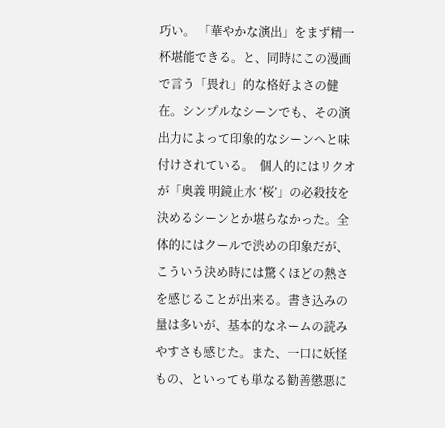巧い。 「華やかな演出」をまず精一杯堪能できる。と、同時にこの漫画で言う「畏れ」的な格好よさの健在。シンプルなシーンでも、その演出力によって印象的なシーンへと味付けされている。  個人的にはリクオが「奥義 明鏡止水 ‘桜’」の必殺技を決めるシーンとか堪らなかった。全体的にはクールで渋めの印象だが、こういう決め時には驚くほどの熱さを感じることが出来る。書き込みの量は多いが、基本的なネームの読みやすさも感じた。また、一口に妖怪もの、といっても単なる勧善懲悪に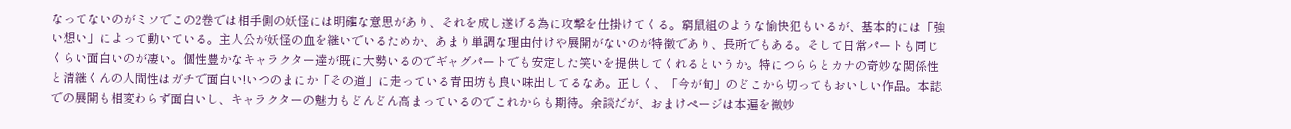なってないのがミソでこの2巻では相手側の妖怪には明確な意思があり、それを成し遂げる為に攻撃を仕掛けてくる。窮鼠組のような愉快犯もいるが、基本的には「強い想い」によって動いている。主人公が妖怪の血を継いでいるためか、あまり単調な理由付けや展開がないのが特徴であり、長所でもある。そして日常パートも同じくらい面白いのが凄い。個性豊かなキャラクター達が既に大勢いるのでギャグパートでも安定した笑いを提供してくれるというか。特につららとカナの奇妙な関係性と清継くんの人間性はガチで面白い!いつのまにか「その道」に走っている青田坊も良い味出してるなあ。正しく、「今が旬」のどこから切ってもおいしい作品。本誌での展開も相変わらず面白いし、キャラクターの魅力もどんどん高まっているのでこれからも期待。余談だが、おまけページは本遍を微妙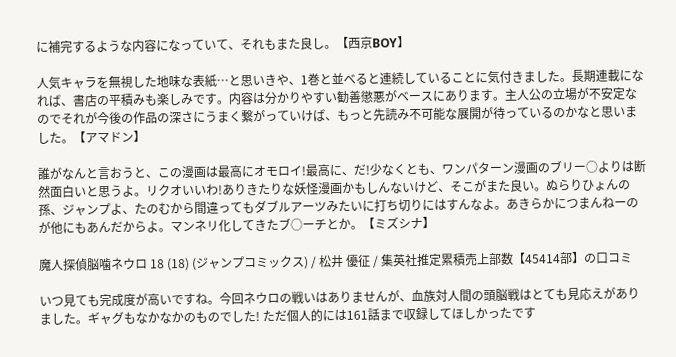に補完するような内容になっていて、それもまた良し。【西京BOY】

人気キャラを無視した地味な表紙…と思いきや、1巻と並べると連続していることに気付きました。長期連載になれば、書店の平積みも楽しみです。内容は分かりやすい勧善懲悪がベースにあります。主人公の立場が不安定なのでそれが今後の作品の深さにうまく繋がっていけば、もっと先読み不可能な展開が待っているのかなと思いました。【アマドン】

誰がなんと言おうと、この漫画は最高にオモロイ!最高に、だ!少なくとも、ワンパターン漫画のブリー○よりは断然面白いと思うよ。リクオいいわ!ありきたりな妖怪漫画かもしんないけど、そこがまた良い。ぬらりひょんの孫、ジャンプよ、たのむから間違ってもダブルアーツみたいに打ち切りにはすんなよ。あきらかにつまんねーのが他にもあんだからよ。マンネリ化してきたブ○ーチとか。【ミズシナ】

魔人探偵脳噛ネウロ 18 (18) (ジャンプコミックス) / 松井 優征 / 集英社推定累積売上部数【45414部】の口コミ

いつ見ても完成度が高いですね。今回ネウロの戦いはありませんが、血族対人間の頭脳戦はとても見応えがありました。ギャグもなかなかのものでした! ただ個人的には161話まで収録してほしかったです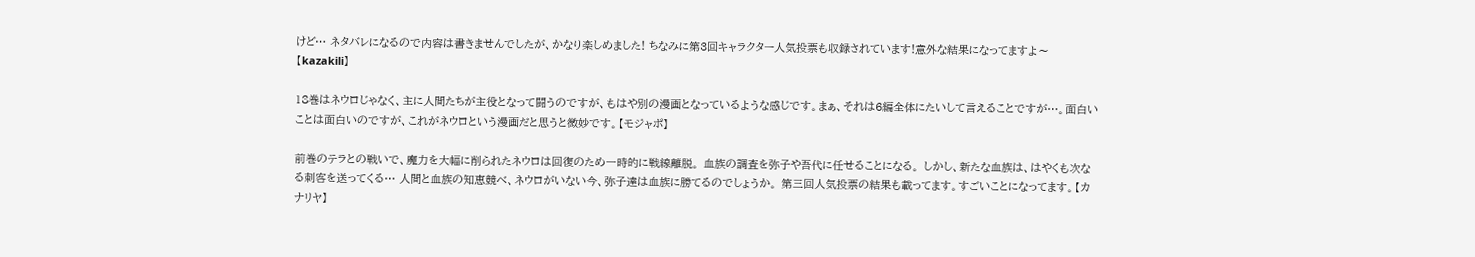けど… ネタバレになるので内容は書きませんでしたが、かなり楽しめました! ちなみに第3回キャラクター人気投票も収録されています!意外な結果になってますよ〜【kazakili】

18巻はネウロじゃなく、主に人間たちが主役となって闘うのですが、もはや別の漫画となっているような感じです。まぁ、それは6編全体にたいして言えることですが…。面白いことは面白いのですが、これがネウロという漫画だと思うと微妙です。【モジャポ】

前巻のテラとの戦いで、魔力を大幅に削られたネウロは回復のため一時的に戦線離脱。 血族の調査を弥子や吾代に任せることになる。 しかし、新たな血族は、はやくも次なる刺客を送ってくる… 人間と血族の知恵競べ、ネウロがいない今、弥子達は血族に勝てるのでしょうか。 第三回人気投票の結果も載ってます。すごいことになってます。【カナリヤ】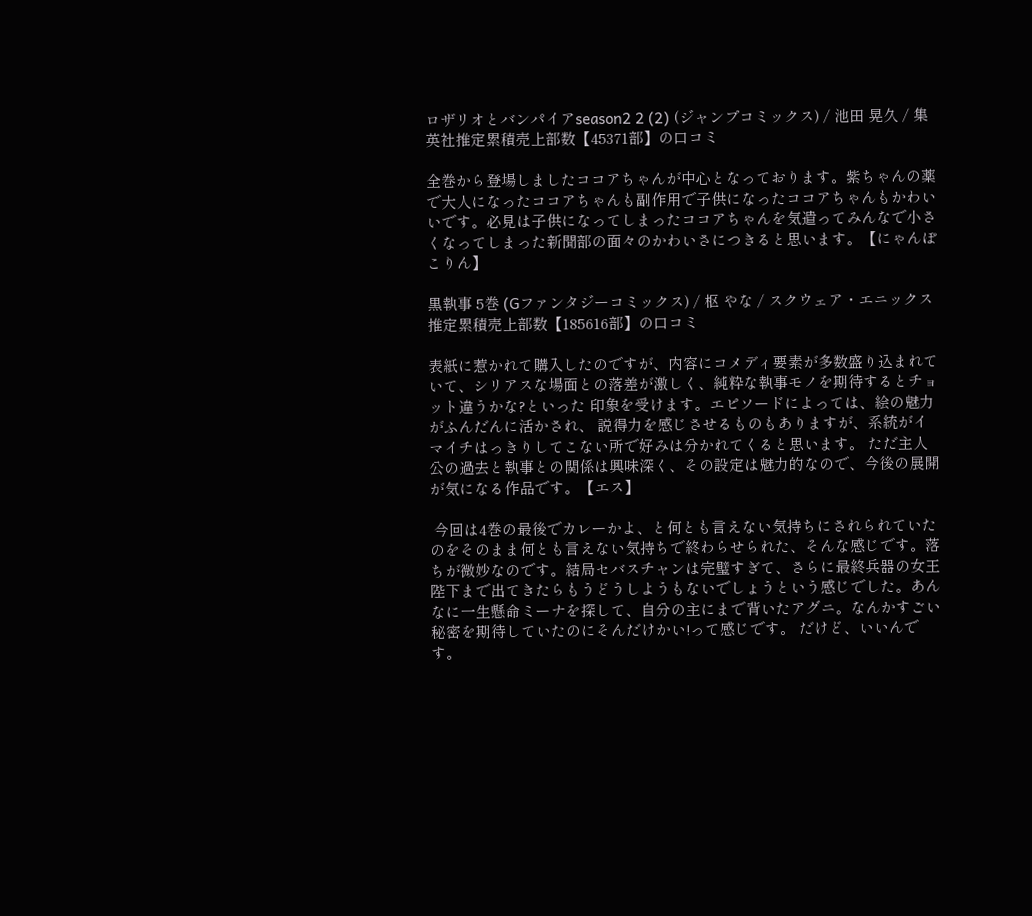ロザリオとバンパイアseason2 2 (2) (ジャンプコミックス) / 池田 晃久 / 集英社推定累積売上部数【45371部】の口コミ

全巻から登場しましたココアちゃんが中心となっております。紫ちゃんの薬で大人になったココアちゃんも副作用で子供になったココアちゃんもかわいいです。必見は子供になってしまったココアちゃんを気遣ってみんなで小さくなってしまった新聞部の面々のかわいさにつきると思います。【にゃんぽこりん】

黒執事 5巻 (Gファンタジーコミックス) / 枢 やな / スクウェア・エニックス推定累積売上部数【185616部】の口コミ

表紙に惹かれて購入したのですが、内容にコメディ要素が多数盛り込まれていて、シリアスな場面との落差が激しく、純粋な執事モノを期待するとチョット違うかな?といった 印象を受けます。エピソードによっては、絵の魅力がふんだんに活かされ、 説得力を感じさせるものもありますが、系統がイマイチはっきりしてこない所で好みは分かれてくると思います。 ただ主人公の過去と執事との関係は興味深く、その設定は魅力的なので、今後の展開が気になる作品です。【エス】

 今回は4巻の最後でカレーかよ、と何とも言えない気持ちにされられていたのをそのまま何とも言えない気持ちで終わらせられた、そんな感じです。落ちが微妙なのです。結局セバスチャンは完璧すぎて、さらに最終兵器の女王陛下まで出てきたらもうどうしようもないでしょうという感じでした。あんなに一生懸命ミーナを探して、自分の主にまで背いたアグニ。なんかすごい秘密を期待していたのにそんだけかい!って感じです。 だけど、いいんです。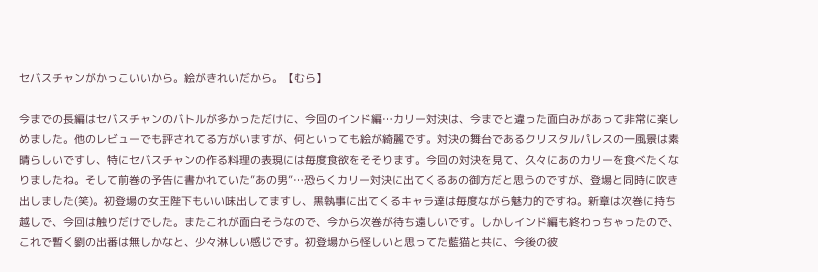セバスチャンがかっこいいから。絵がきれいだから。【むら】

今までの長編はセバスチャンのバトルが多かっただけに、今回のインド編…カリー対決は、今までと違った面白みがあって非常に楽しめました。他のレビューでも評されてる方がいますが、何といっても絵が綺麗です。対決の舞台であるクリスタルパレスの一風景は素晴らしいですし、特にセバスチャンの作る料理の表現には毎度食欲をそそります。今回の対決を見て、久々にあのカリーを食べたくなりましたね。そして前巻の予告に書かれていた”あの男”…恐らくカリー対決に出てくるあの御方だと思うのですが、登場と同時に吹き出しました(笑)。初登場の女王陛下もいい味出してますし、黒執事に出てくるキャラ達は毎度ながら魅力的ですね。新章は次巻に持ち越しで、今回は触りだけでした。またこれが面白そうなので、今から次巻が待ち遠しいです。しかしインド編も終わっちゃったので、これで暫く劉の出番は無しかなと、少々淋しい感じです。初登場から怪しいと思ってた藍猫と共に、今後の彼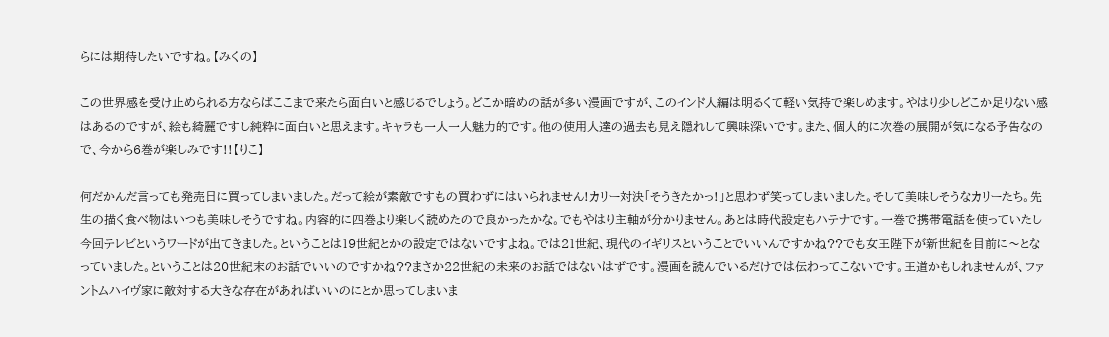らには期待したいですね。【みくの】

この世界感を受け止められる方ならばここまで来たら面白いと感じるでしょう。どこか暗めの話が多い漫画ですが、このインド人編は明るくて軽い気持で楽しめます。やはり少しどこか足りない感はあるのですが、絵も綺麗ですし純粋に面白いと思えます。キャラも一人一人魅力的です。他の使用人達の過去も見え隠れして興味深いです。また、個人的に次巻の展開が気になる予告なので、今から6巻が楽しみです!!【りこ】

何だかんだ言っても発売日に買ってしまいました。だって絵が素敵ですもの買わずにはいられません!カリー対決「そうきたかっ!」と思わず笑ってしまいました。そして美味しそうなカリーたち。先生の描く食べ物はいつも美味しそうですね。内容的に四巻より楽しく読めたので良かったかな。でもやはり主軸が分かりません。あとは時代設定もハテナです。一巻で携帯電話を使っていたし今回テレビというワードが出てきました。ということは19世紀とかの設定ではないですよね。では21世紀、現代のイギリスということでいいんですかね??でも女王陛下が新世紀を目前に〜となっていました。ということは20世紀末のお話でいいのですかね??まさか22世紀の未来のお話ではないはずです。漫画を読んでいるだけでは伝わってこないです。王道かもしれませんが、ファントムハイヴ家に敵対する大きな存在があればいいのにとか思ってしまいま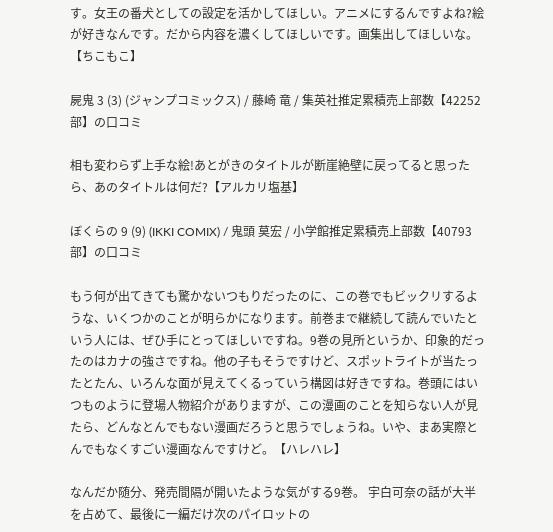す。女王の番犬としての設定を活かしてほしい。アニメにするんですよね?絵が好きなんです。だから内容を濃くしてほしいです。画集出してほしいな。【ちこもこ】

屍鬼 3 (3) (ジャンプコミックス) / 藤崎 竜 / 集英社推定累積売上部数【42252部】の口コミ

相も変わらず上手な絵!あとがきのタイトルが断崖絶壁に戻ってると思ったら、あのタイトルは何だ?【アルカリ塩基】

ぼくらの 9 (9) (IKKI COMIX) / 鬼頭 莫宏 / 小学館推定累積売上部数【40793部】の口コミ

もう何が出てきても驚かないつもりだったのに、この巻でもビックリするような、いくつかのことが明らかになります。前巻まで継続して読んでいたという人には、ぜひ手にとってほしいですね。9巻の見所というか、印象的だったのはカナの強さですね。他の子もそうですけど、スポットライトが当たったとたん、いろんな面が見えてくるっていう構図は好きですね。巻頭にはいつものように登場人物紹介がありますが、この漫画のことを知らない人が見たら、どんなとんでもない漫画だろうと思うでしょうね。いや、まあ実際とんでもなくすごい漫画なんですけど。【ハレハレ】

なんだか随分、発売間隔が開いたような気がする9巻。 宇白可奈の話が大半を占めて、最後に一編だけ次のパイロットの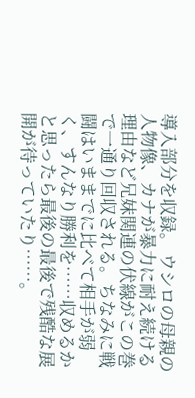導入部分を収録。 ウシロの母親の人物像、カナが暴力に耐え続ける理由など兄妹関連の伏線がこの巻で一通り回収される。ちなみに戦闘はいままでに比べて相手が弱く、すんなり勝利を……収めるかと思ったら最後の最後で残酷な展開が待っていたり……。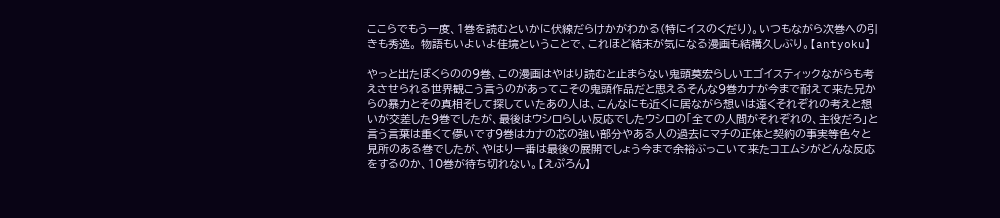ここらでもう一度、1巻を読むといかに伏線だらけかがわかる(特にイスのくだり)。いつもながら次巻への引きも秀逸。 物語もいよいよ佳境ということで、これほど結末が気になる漫画も結構久しぶり。【antyoku】

やっと出たぼくらのの9巻、この漫画はやはり読むと止まらない鬼頭莫宏らしいエゴイスティックながらも考えさせられる世界観こう言うのがあってこその鬼頭作品だと思えるそんな9巻カナが今まで耐えて来た兄からの暴力とその真相そして探していたあの人は、こんなにも近くに居ながら想いは遠くそれぞれの考えと想いが交差した9巻でしたが、最後はウシロらしい反応でしたウシロの「全ての人間がそれぞれの、主役だろ」と言う言葉は重くて儚いです9巻はカナの芯の強い部分やある人の過去にマチの正体と契約の事実等色々と見所のある巻でしたが、やはり一番は最後の展開でしょう今まで余裕ぶっこいて来たコエムシがどんな反応をするのか、10巻が待ち切れない。【えぷろん】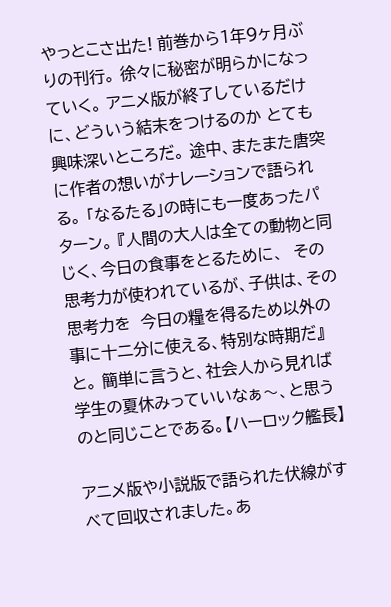やっとこさ出た! 前巻から1年9ヶ月ぶりの刊行。 徐々に秘密が明らかになっていく。 アニメ版が終了しているだけに、どういう結末をつけるのか とても興味深いところだ。 途中、またまた唐突に作者の想いがナレーションで語られる。 「なるたる」の時にも一度あったパターン。 『人間の大人は全ての動物と同じく、今日の食事をとるために、  その思考力が使われているが、子供は、その思考力を  今日の糧を得るため以外の事に十二分に使える、特別な時期だ』と。 簡単に言うと、社会人から見れば 学生の夏休みっていいなぁ〜、と思うのと同じことである。【ハーロック艦長】

アニメ版や小説版で語られた伏線がすべて回収されました。あ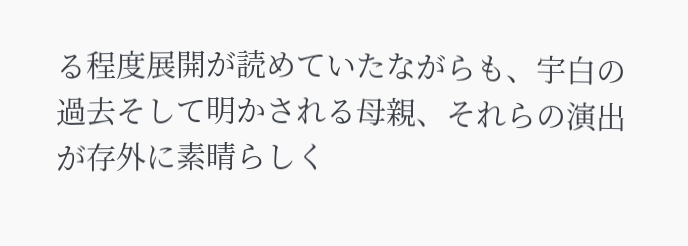る程度展開が読めていたながらも、宇白の過去そして明かされる母親、それらの演出が存外に素晴らしく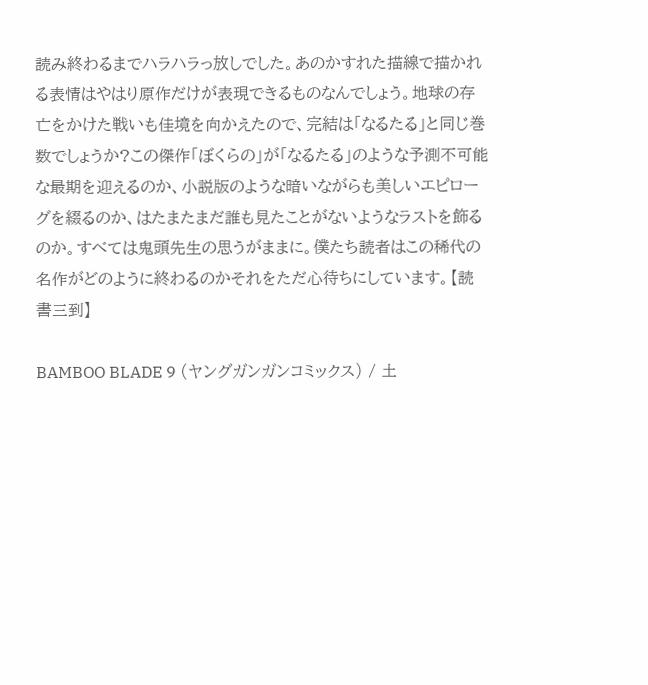読み終わるまでハラハラっ放しでした。あのかすれた描線で描かれる表情はやはり原作だけが表現できるものなんでしょう。地球の存亡をかけた戦いも佳境を向かえたので、完結は「なるたる」と同じ巻数でしょうか?この傑作「ぼくらの」が「なるたる」のような予測不可能な最期を迎えるのか、小説版のような暗いながらも美しいエピローグを綴るのか、はたまたまだ誰も見たことがないようなラストを飾るのか。すべては鬼頭先生の思うがままに。僕たち読者はこの稀代の名作がどのように終わるのかそれをただ心待ちにしています。【読書三到】

BAMBOO BLADE 9 (ヤングガンガンコミックス) / 土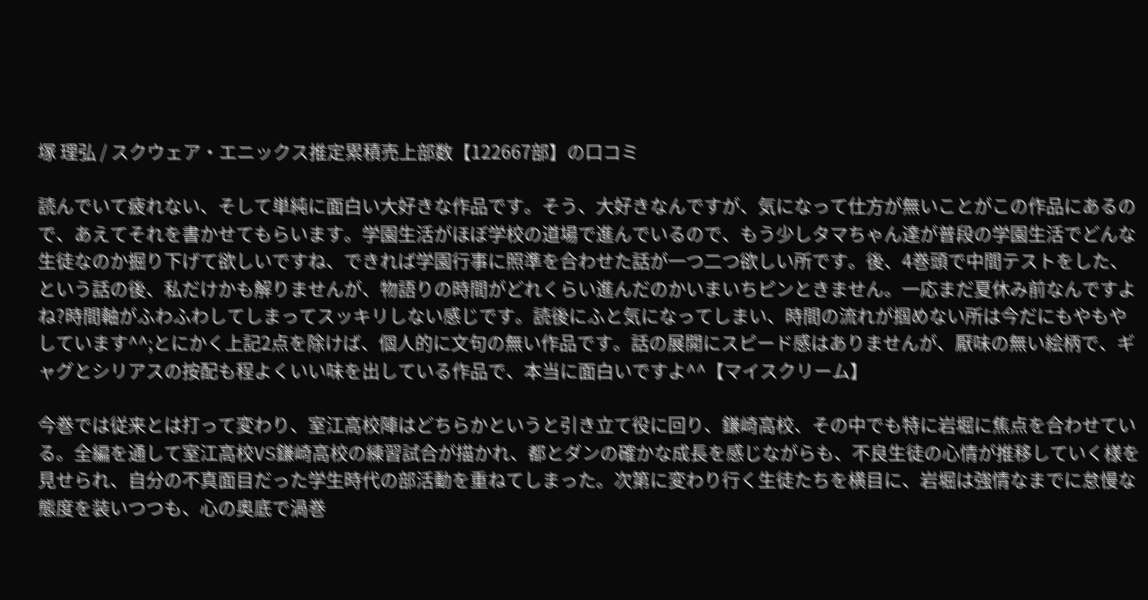塚 理弘 / スクウェア・エニックス推定累積売上部数【122667部】の口コミ

読んでいて疲れない、そして単純に面白い大好きな作品です。そう、大好きなんですが、気になって仕方が無いことがこの作品にあるので、あえてそれを書かせてもらいます。学園生活がほぼ学校の道場で進んでいるので、もう少しタマちゃん達が普段の学園生活でどんな生徒なのか掘り下げて欲しいですね、できれば学園行事に照準を合わせた話が一つ二つ欲しい所です。後、4巻頭で中間テストをした、という話の後、私だけかも解りませんが、物語りの時間がどれくらい進んだのかいまいちピンときません。一応まだ夏休み前なんですよね?時間軸がふわふわしてしまってスッキリしない感じです。読後にふと気になってしまい、時間の流れが掴めない所は今だにもやもやしています^^;とにかく上記2点を除けば、個人的に文句の無い作品です。話の展開にスピード感はありませんが、厭味の無い絵柄で、ギャグとシリアスの按配も程よくいい味を出している作品で、本当に面白いですよ^^【マイスクリーム】

今巻では従来とは打って変わり、室江高校陣はどちらかというと引き立て役に回り、鎌崎高校、その中でも特に岩堀に焦点を合わせている。全編を通して室江高校VS鎌崎高校の練習試合が描かれ、都とダンの確かな成長を感じながらも、不良生徒の心情が推移していく様を見せられ、自分の不真面目だった学生時代の部活動を重ねてしまった。次第に変わり行く生徒たちを横目に、岩堀は強情なまでに怠慢な態度を装いつつも、心の奥底で渦巻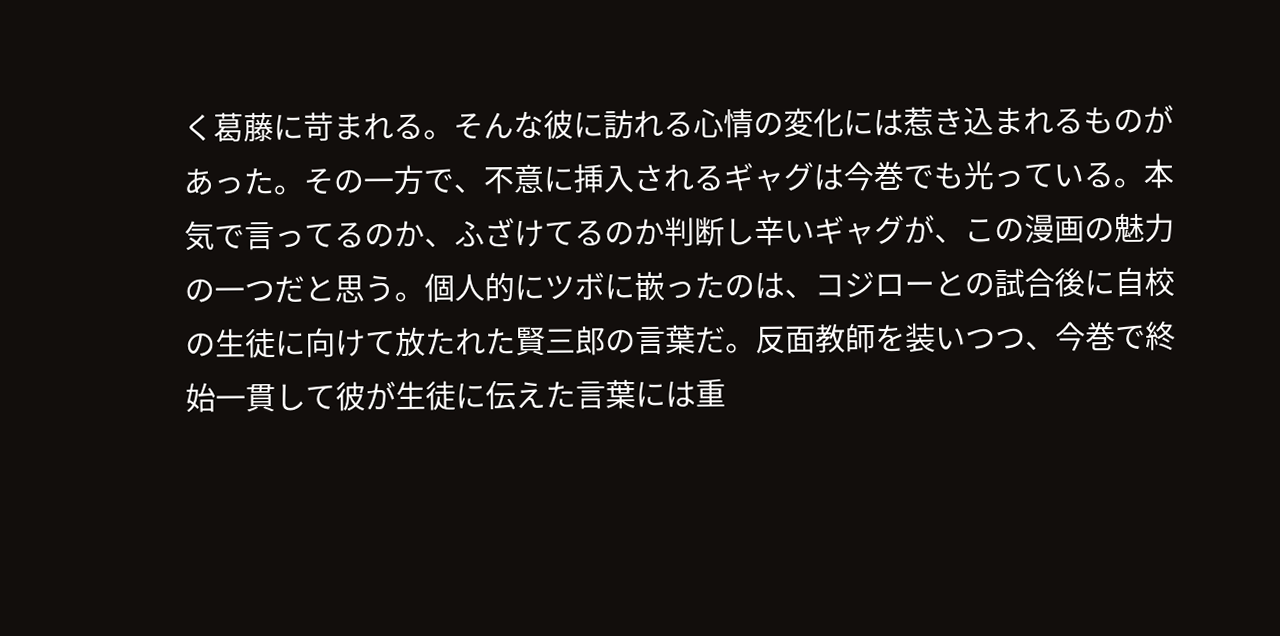く葛藤に苛まれる。そんな彼に訪れる心情の変化には惹き込まれるものがあった。その一方で、不意に挿入されるギャグは今巻でも光っている。本気で言ってるのか、ふざけてるのか判断し辛いギャグが、この漫画の魅力の一つだと思う。個人的にツボに嵌ったのは、コジローとの試合後に自校の生徒に向けて放たれた賢三郎の言葉だ。反面教師を装いつつ、今巻で終始一貫して彼が生徒に伝えた言葉には重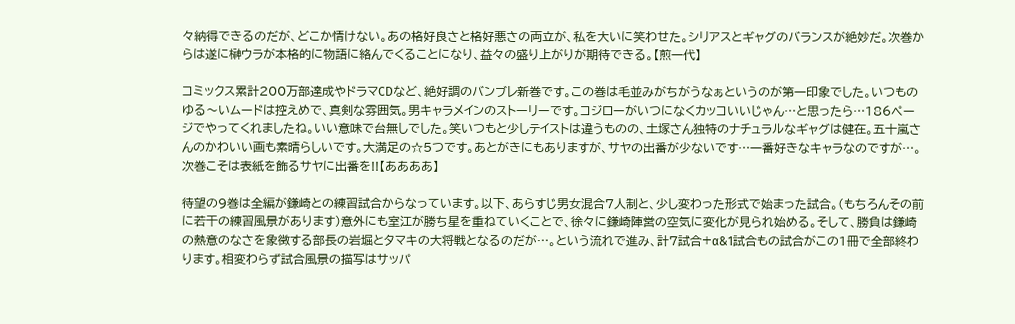々納得できるのだが、どこか情けない。あの格好良さと格好悪さの両立が、私を大いに笑わせた。シリアスとギャグのバランスが絶妙だ。次巻からは遂に榊ウラが本格的に物語に絡んでくることになり、益々の盛り上がりが期待できる。【煎一代】

コミックス累計200万部達成やドラマCDなど、絶好調のバンブレ新巻です。この巻は毛並みがちがうなぁというのが第一印象でした。いつものゆる〜いムードは控えめで、真剣な雰囲気。男キャラメインのストーリーです。コジローがいつになくカッコいいじゃん…と思ったら…186ページでやってくれましたね。いい意味で台無しでした。笑いつもと少しテイストは違うものの、土塚さん独特のナチュラルなギャグは健在。五十嵐さんのかわいい画も素晴らしいです。大満足の☆5つです。あとがきにもありますが、サヤの出番が少ないです…一番好きなキャラなのですが…。次巻こそは表紙を飾るサヤに出番を!!【ああああ】

待望の9巻は全編が鎌崎との練習試合からなっています。以下、あらすじ男女混合7人制と、少し変わった形式で始まった試合。(もちろんその前に若干の練習風景があります)意外にも室江が勝ち星を重ねていくことで、徐々に鎌崎陣営の空気に変化が見られ始める。そして、勝負は鎌崎の熱意のなさを象徴する部長の岩堀とタマキの大将戦となるのだが…。という流れで進み、計7試合+α&1試合もの試合がこの1冊で全部終わります。相変わらず試合風景の描写はサッパ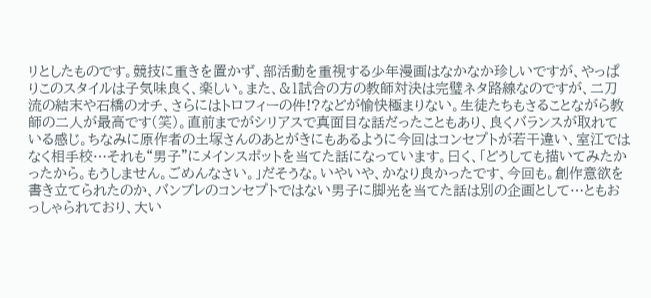リとしたものです。競技に重きを置かず、部活動を重視する少年漫画はなかなか珍しいですが、やっぱりこのスタイルは子気味良く、楽しい。また、&1試合の方の教師対決は完璧ネタ路線なのですが、二刀流の結末や石橋のオチ、さらにはトロフィーの件!?などが愉快極まりない。生徒たちもさることながら教師の二人が最高です(笑)。直前までがシリアスで真面目な話だったこともあり、良くバランスが取れている感じ。ちなみに原作者の土塚さんのあとがきにもあるように今回はコンセプトが若干違い、室江ではなく相手校…それも“男子”にメインスポットを当てた話になっています。曰く、「どうしても描いてみたかったから。もうしません。ごめんなさい。」だそうな。いやいや、かなり良かったです、今回も。創作意欲を書き立てられたのか、バンブレのコンセプトではない男子に脚光を当てた話は別の企画として…ともおっしゃられており、大い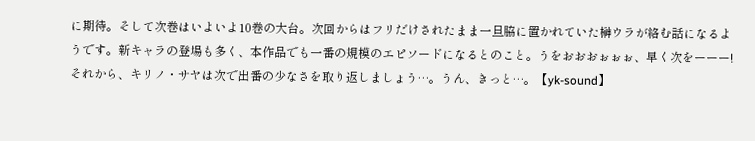に期待。そして次巻はいよいよ10巻の大台。次回からはフリだけされたまま一旦脇に置かれていた榊ウラが絡む話になるようです。新キャラの登場も多く、本作品でも一番の規模のエピソードになるとのこと。うをおおおぉぉぉ、早く次をーーー!それから、キリノ・サヤは次で出番の少なさを取り返しましょう…。うん、きっと…。【yk-sound】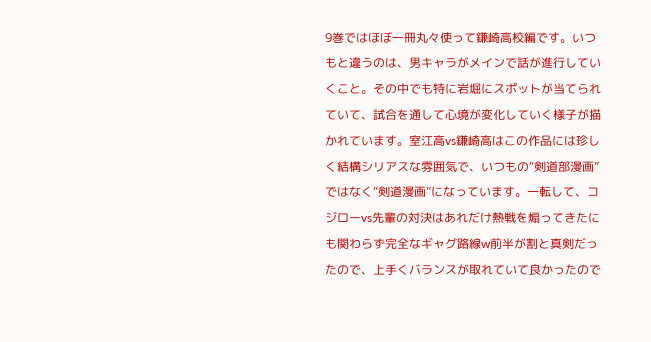9巻ではほぼ一冊丸々使って鎌崎高校編です。いつもと違うのは、男キャラがメインで話が進行していくこと。その中でも特に岩堀にスポットが当てられていて、試合を通して心境が変化していく様子が描かれています。室江高vs鎌崎高はこの作品には珍しく結構シリアスな雰囲気で、いつもの“剣道部漫画”ではなく“剣道漫画”になっています。一転して、コジローvs先輩の対決はあれだけ熱戦を煽ってきたにも関わらず完全なギャグ路線w前半が割と真剣だったので、上手くバランスが取れていて良かったので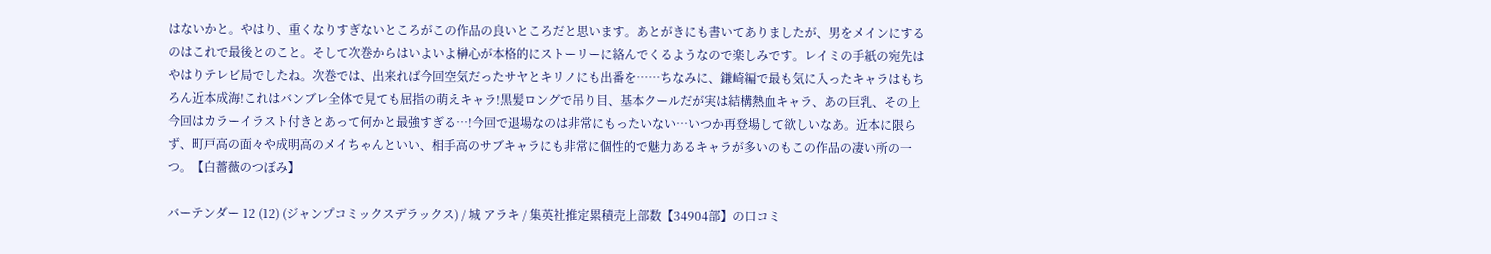はないかと。やはり、重くなりすぎないところがこの作品の良いところだと思います。あとがきにも書いてありましたが、男をメインにするのはこれで最後とのこと。そして次巻からはいよいよ榊心が本格的にストーリーに絡んでくるようなので楽しみです。レイミの手紙の宛先はやはりテレビ局でしたね。次巻では、出来れば今回空気だったサヤとキリノにも出番を……ちなみに、鎌崎編で最も気に入ったキャラはもちろん近本成海!これはバンブレ全体で見ても屈指の萌えキャラ!黒髪ロングで吊り目、基本クールだが実は結構熱血キャラ、あの巨乳、その上今回はカラーイラスト付きとあって何かと最強すぎる…!今回で退場なのは非常にもったいない…いつか再登場して欲しいなあ。近本に限らず、町戸高の面々や成明高のメイちゃんといい、相手高のサブキャラにも非常に個性的で魅力あるキャラが多いのもこの作品の凄い所の一つ。【白薔薇のつぼみ】

バーテンダー 12 (12) (ジャンプコミックスデラックス) / 城 アラキ / 集英社推定累積売上部数【34904部】の口コミ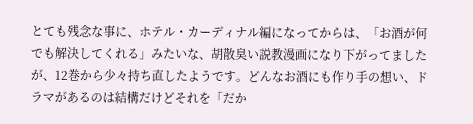とても残念な事に、ホテル・カーディナル編になってからは、「お酒が何でも解決してくれる」みたいな、胡散臭い説教漫画になり下がってましたが、12巻から少々持ち直したようです。どんなお酒にも作り手の想い、ドラマがあるのは結構だけどそれを「だか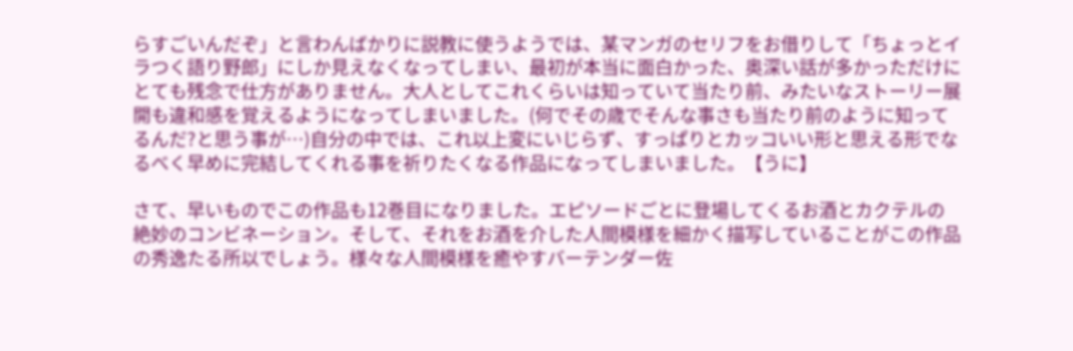らすごいんだぞ」と言わんばかりに説教に使うようでは、某マンガのセリフをお借りして「ちょっとイラつく語り野郎」にしか見えなくなってしまい、最初が本当に面白かった、奥深い話が多かっただけにとても残念で仕方がありません。大人としてこれくらいは知っていて当たり前、みたいなストーリー展開も違和感を覚えるようになってしまいました。(何でその歳でそんな事さも当たり前のように知ってるんだ?と思う事が…)自分の中では、これ以上変にいじらず、すっぱりとカッコいい形と思える形でなるべく早めに完結してくれる事を祈りたくなる作品になってしまいました。【うに】

さて、早いものでこの作品も12巻目になりました。エピソードごとに登場してくるお酒とカクテルの絶妙のコンビネーション。そして、それをお酒を介した人間模様を細かく描写していることがこの作品の秀逸たる所以でしょう。様々な人間模様を癒やすバーテンダー佐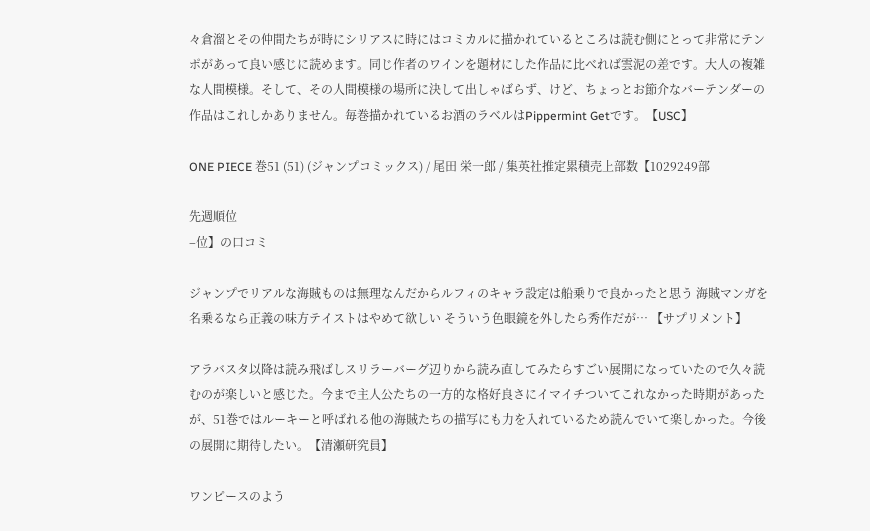々倉溜とその仲間たちが時にシリアスに時にはコミカルに描かれているところは読む側にとって非常にテンポがあって良い感じに読めます。同じ作者のワインを題材にした作品に比べれば雲泥の差です。大人の複雑な人間模様。そして、その人間模様の場所に決して出しゃばらず、けど、ちょっとお節介なバーテンダーの作品はこれしかありません。毎巻描かれているお酒のラベルはPippermint Getです。【USC】

ONE PIECE 巻51 (51) (ジャンプコミックス) / 尾田 栄一郎 / 集英社推定累積売上部数【1029249部

先週順位
–位】の口コミ

ジャンプでリアルな海賊ものは無理なんだからルフィのキャラ設定は船乗りで良かったと思う 海賊マンガを名乗るなら正義の味方テイストはやめて欲しい そういう色眼鏡を外したら秀作だが… 【サプリメント】

アラバスタ以降は読み飛ばしスリラーバーグ辺りから読み直してみたらすごい展開になっていたので久々読むのが楽しいと感じた。今まで主人公たちの一方的な格好良さにイマイチついてこれなかった時期があったが、51巻ではルーキーと呼ばれる他の海賊たちの描写にも力を入れているため読んでいて楽しかった。今後の展開に期待したい。【清瀬研究員】

ワンピースのよう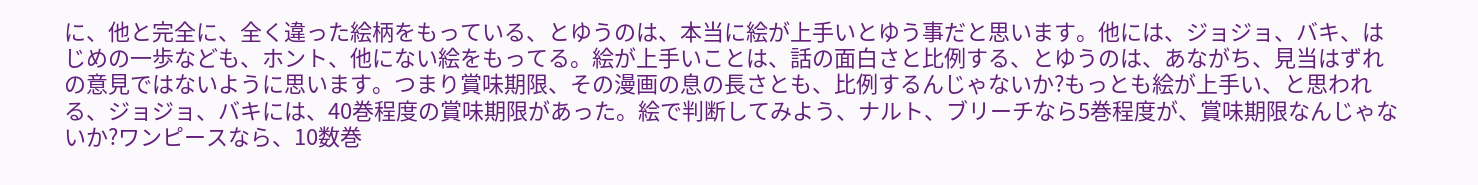に、他と完全に、全く違った絵柄をもっている、とゆうのは、本当に絵が上手いとゆう事だと思います。他には、ジョジョ、バキ、はじめの一歩なども、ホント、他にない絵をもってる。絵が上手いことは、話の面白さと比例する、とゆうのは、あながち、見当はずれの意見ではないように思います。つまり賞味期限、その漫画の息の長さとも、比例するんじゃないか?もっとも絵が上手い、と思われる、ジョジョ、バキには、40巻程度の賞味期限があった。絵で判断してみよう、ナルト、ブリーチなら5巻程度が、賞味期限なんじゃないか?ワンピースなら、10数巻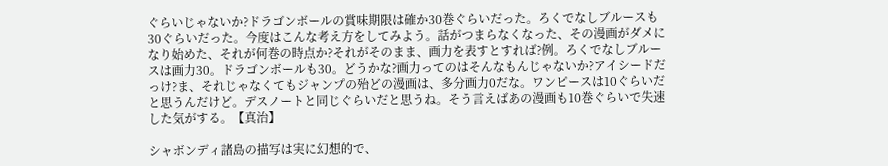ぐらいじゃないか?ドラゴンボールの賞味期限は確か30巻ぐらいだった。ろくでなしブルースも30ぐらいだった。今度はこんな考え方をしてみよう。話がつまらなくなった、その漫画がダメになり始めた、それが何巻の時点か?それがそのまま、画力を表すとすれば?例。ろくでなしブルースは画力30。ドラゴンボールも30。どうかな?画力ってのはそんなもんじゃないか?アイシードだっけ?ま、それじゃなくてもジャンプの殆どの漫画は、多分画力0だな。ワンピースは10ぐらいだと思うんだけど。デスノートと同じぐらいだと思うね。そう言えばあの漫画も10巻ぐらいで失速した気がする。【真治】

シャボンディ諸島の描写は実に幻想的で、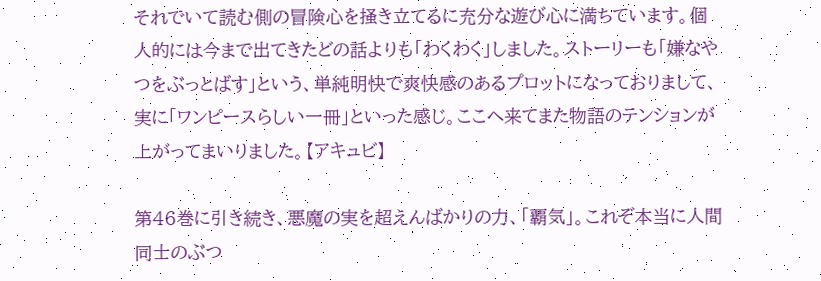それでいて読む側の冒険心を掻き立てるに充分な遊び心に満ちています。個人的には今まで出てきたどの話よりも「わくわく」しました。ストーリーも「嫌なやつをぶっとばす」という、単純明快で爽快感のあるプロットになっておりまして、実に「ワンピースらしい一冊」といった感じ。ここへ来てまた物語のテンションが上がってまいりました。【アキュビ】

第46巻に引き続き、悪魔の実を超えんばかりの力、「覇気」。これぞ本当に人間同士のぶつ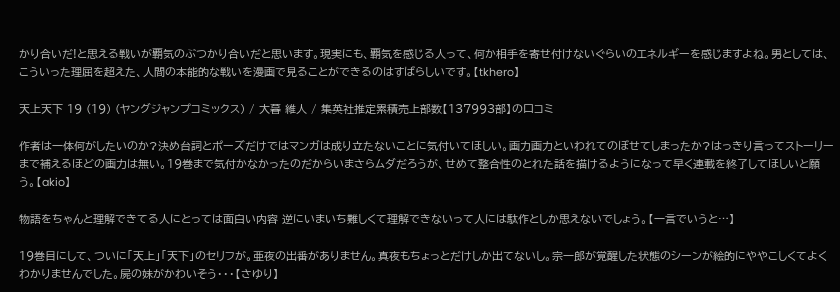かり合いだ!と思える戦いが覇気のぶつかり合いだと思います。現実にも、覇気を感じる人って、何か相手を寄せ付けないぐらいのエネルギーを感じますよね。男としては、こういった理屈を超えた、人間の本能的な戦いを漫画で見ることができるのはすばらしいです。【tkhero】

天上天下 19 (19) (ヤングジャンプコミックス) / 大暮 維人 / 集英社推定累積売上部数【137993部】の口コミ

作者は一体何がしたいのか?決め台詞とポーズだけではマンガは成り立たないことに気付いてほしい。画力画力といわれてのぼせてしまったか?はっきり言ってストーリーまで補えるほどの画力は無い。19巻まで気付かなかったのだからいまさらムダだろうが、せめて整合性のとれた話を描けるようになって早く連載を終了してほしいと願う。【akio】

物語をちゃんと理解できてる人にとっては面白い内容 逆にいまいち難しくて理解できないって人には駄作としか思えないでしょう。【一言でいうと…】

19巻目にして、ついに「天上」「天下」のセリフが。亜夜の出番がありません。真夜もちょっとだけしか出てないし。宗一郎が覚醒した状態のシーンが絵的にややこしくてよくわかりませんでした。屍の妹がかわいそう・・・【さゆり】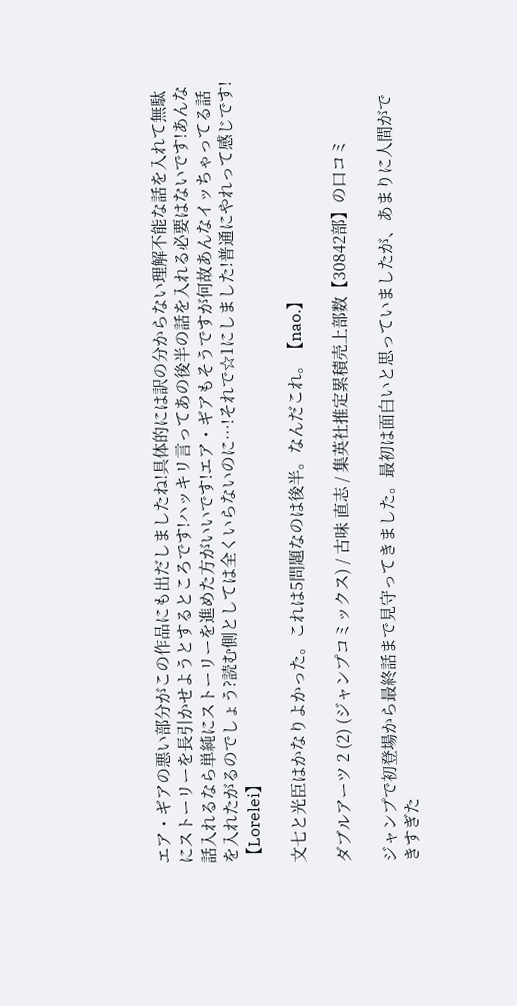エア・ギアの悪い部分がこの作品にも出だしましたね!具体的には訳の分からない理解不能な話を入れて無駄にストーリーを長引かせようとするところです!ハッキリ言ってあの後半の話を入れる必要はないです!あんな話入れるなら単純にストーリーを進めた方がいいです!エア・ギアもそうですが何故あんなイッちゃってる話を入れたがるのでしょう?読む側としては全くいらないのに…!それで☆1にしました!普通にやれって感じです!【Lorelei】

文七と光臣はかなりよかった。これは5問題なのは後半。なんだこれ。【nao.】

ダブルアーツ 2 (2) (ジャンプコミックス) / 古味 直志 / 集英社推定累積売上部数【30842部】の口コミ

ジャンプで初登場から最終話まで見守ってきました。最初は面白いと思っていましたが、あまりに人間ができすぎた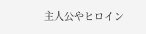主人公やヒロイン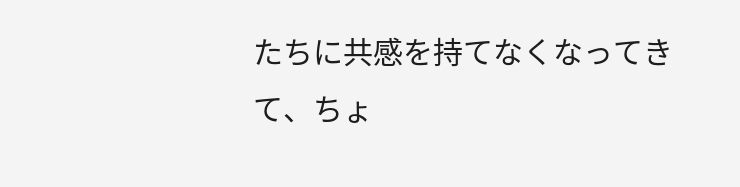たちに共感を持てなくなってきて、ちょ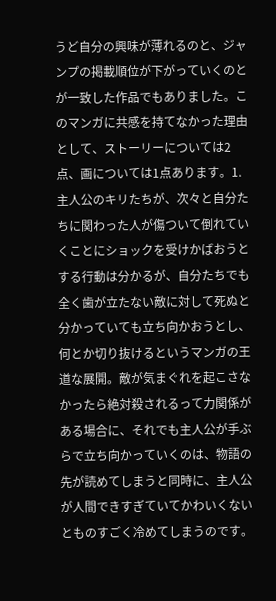うど自分の興味が薄れるのと、ジャンプの掲載順位が下がっていくのとが一致した作品でもありました。このマンガに共感を持てなかった理由として、ストーリーについては2点、画については1点あります。1.主人公のキリたちが、次々と自分たちに関わった人が傷ついて倒れていくことにショックを受けかばおうとする行動は分かるが、自分たちでも全く歯が立たない敵に対して死ぬと分かっていても立ち向かおうとし、何とか切り抜けるというマンガの王道な展開。敵が気まぐれを起こさなかったら絶対殺されるって力関係がある場合に、それでも主人公が手ぶらで立ち向かっていくのは、物語の先が読めてしまうと同時に、主人公が人間できすぎていてかわいくないとものすごく冷めてしまうのです。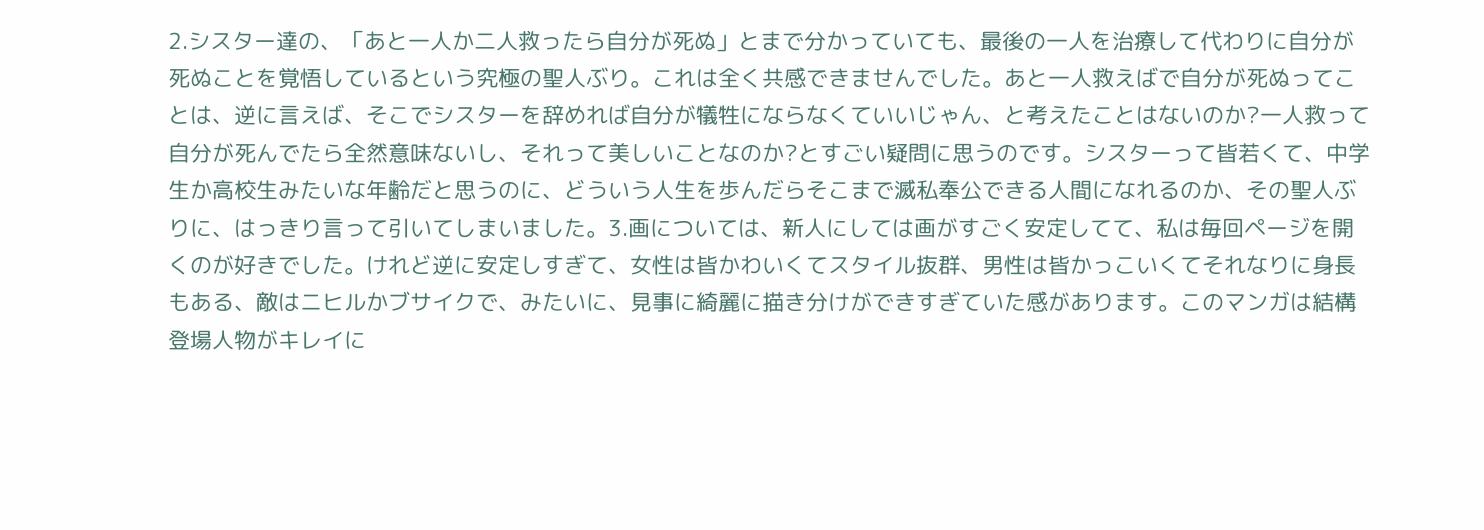2.シスター達の、「あと一人か二人救ったら自分が死ぬ」とまで分かっていても、最後の一人を治療して代わりに自分が死ぬことを覚悟しているという究極の聖人ぶり。これは全く共感できませんでした。あと一人救えばで自分が死ぬってことは、逆に言えば、そこでシスターを辞めれば自分が犠牲にならなくていいじゃん、と考えたことはないのか?一人救って自分が死んでたら全然意味ないし、それって美しいことなのか?とすごい疑問に思うのです。シスターって皆若くて、中学生か高校生みたいな年齢だと思うのに、どういう人生を歩んだらそこまで滅私奉公できる人間になれるのか、その聖人ぶりに、はっきり言って引いてしまいました。3.画については、新人にしては画がすごく安定してて、私は毎回ページを開くのが好きでした。けれど逆に安定しすぎて、女性は皆かわいくてスタイル抜群、男性は皆かっこいくてそれなりに身長もある、敵はニヒルかブサイクで、みたいに、見事に綺麗に描き分けができすぎていた感があります。このマンガは結構登場人物がキレイに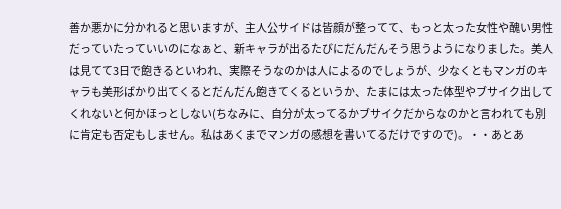善か悪かに分かれると思いますが、主人公サイドは皆顔が整ってて、もっと太った女性や醜い男性だっていたっていいのになぁと、新キャラが出るたびにだんだんそう思うようになりました。美人は見てて3日で飽きるといわれ、実際そうなのかは人によるのでしょうが、少なくともマンガのキャラも美形ばかり出てくるとだんだん飽きてくるというか、たまには太った体型やブサイク出してくれないと何かほっとしない(ちなみに、自分が太ってるかブサイクだからなのかと言われても別に肯定も否定もしません。私はあくまでマンガの感想を書いてるだけですので)。・・あとあ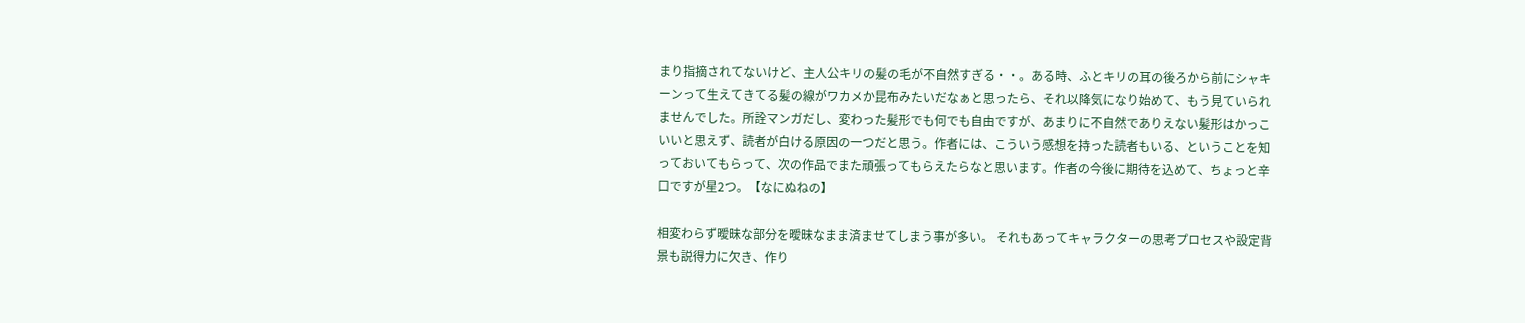まり指摘されてないけど、主人公キリの髪の毛が不自然すぎる・・。ある時、ふとキリの耳の後ろから前にシャキーンって生えてきてる髪の線がワカメか昆布みたいだなぁと思ったら、それ以降気になり始めて、もう見ていられませんでした。所詮マンガだし、変わった髪形でも何でも自由ですが、あまりに不自然でありえない髪形はかっこいいと思えず、読者が白ける原因の一つだと思う。作者には、こういう感想を持った読者もいる、ということを知っておいてもらって、次の作品でまた頑張ってもらえたらなと思います。作者の今後に期待を込めて、ちょっと辛口ですが星2つ。【なにぬねの】

相変わらず曖昧な部分を曖昧なまま済ませてしまう事が多い。 それもあってキャラクターの思考プロセスや設定背景も説得力に欠き、作り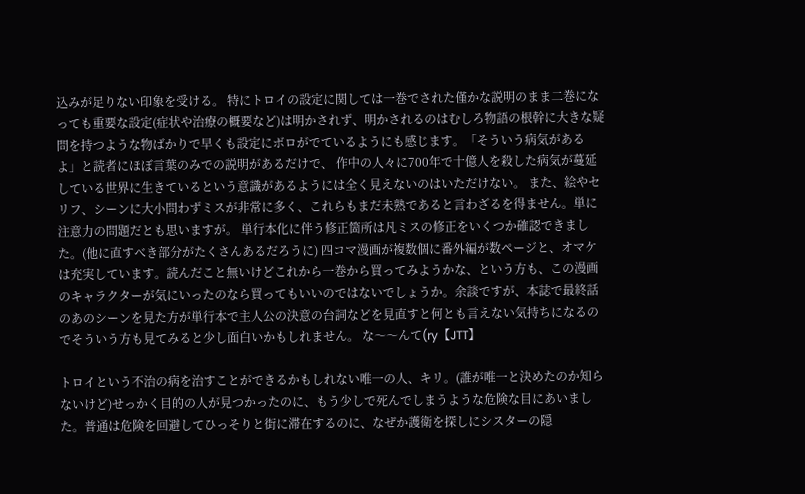込みが足りない印象を受ける。 特にトロイの設定に関しては一巻でされた僅かな説明のまま二巻になっても重要な設定(症状や治療の概要など)は明かされず、明かされるのはむしろ物語の根幹に大きな疑問を持つような物ばかりで早くも設定にボロがでているようにも感じます。「そういう病気があるよ」と読者にほぼ言葉のみでの説明があるだけで、 作中の人々に700年で十億人を殺した病気が蔓延している世界に生きているという意識があるようには全く見えないのはいただけない。 また、絵やセリフ、シーンに大小問わずミスが非常に多く、これらもまだ未熟であると言わざるを得ません。単に注意力の問題だとも思いますが。 単行本化に伴う修正箇所は凡ミスの修正をいくつか確認できました。(他に直すべき部分がたくさんあるだろうに) 四コマ漫画が複数個に番外編が数ページと、オマケは充実しています。読んだこと無いけどこれから一巻から買ってみようかな、という方も、この漫画のキャラクターが気にいったのなら買ってもいいのではないでしょうか。余談ですが、本誌で最終話のあのシーンを見た方が単行本で主人公の決意の台詞などを見直すと何とも言えない気持ちになるのでそういう方も見てみると少し面白いかもしれません。 な〜〜んて(ry【JTT】

トロイという不治の病を治すことができるかもしれない唯一の人、キリ。(誰が唯一と決めたのか知らないけど)せっかく目的の人が見つかったのに、もう少しで死んでしまうような危険な目にあいました。普通は危険を回避してひっそりと街に滞在するのに、なぜか護衛を探しにシスターの隠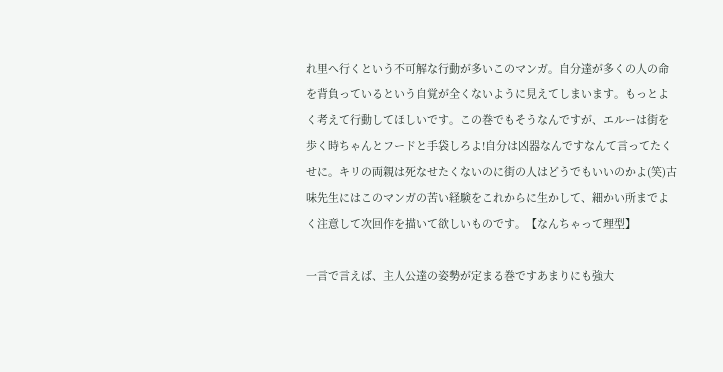れ里へ行くという不可解な行動が多いこのマンガ。自分達が多くの人の命を背負っているという自覚が全くないように見えてしまいます。もっとよく考えて行動してほしいです。この巻でもそうなんですが、エルーは街を歩く時ちゃんとフードと手袋しろよ!自分は凶器なんですなんて言ってたくせに。キリの両親は死なせたくないのに街の人はどうでもいいのかよ(笑)古味先生にはこのマンガの苦い経験をこれからに生かして、細かい所までよく注意して次回作を描いて欲しいものです。【なんちゃって理型】

一言で言えば、主人公達の姿勢が定まる巻ですあまりにも強大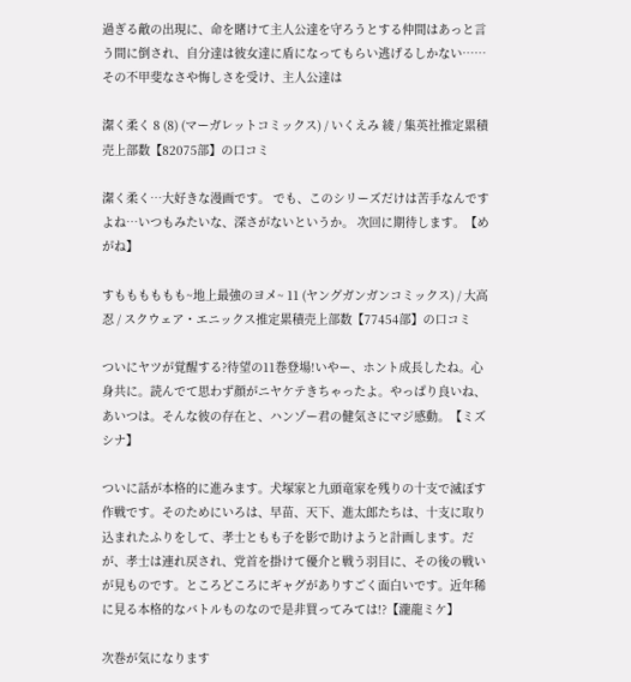過ぎる敵の出現に、命を賭けて主人公達を守ろうとする仲間はあっと言う間に倒され、自分達は彼女達に盾になってもらい逃げるしかない……その不甲斐なさや悔しさを受け、主人公達は

潔く柔く 8 (8) (マーガレットコミックス) / いくえみ 綾 / 集英社推定累積売上部数【82075部】の口コミ

潔く柔く…大好きな漫画です。 でも、このシリーズだけは苦手なんですよね…いつもみたいな、深さがないというか。 次回に期待します。【めがね】

すもももももも~地上最強のヨメ~ 11 (ヤングガンガンコミックス) / 大高 忍 / スクウェア・エニックス推定累積売上部数【77454部】の口コミ

ついにヤツが覚醒する?待望の11巻登場!いやー、ホント成長したね。心身共に。読んでて思わず顔がニヤケテきちゃったよ。やっぱり良いね、あいつは。そんな彼の存在と、ハンゾー君の健気さにマジ感動。【ミズシナ】

ついに話が本格的に進みます。犬塚家と九頭竜家を残りの十支で滅ぼす作戦です。そのためにいろは、早苗、天下、進太郎たちは、十支に取り込まれたふりをして、孝士ともも子を影で助けようと計画します。だが、孝士は連れ戻され、党首を掛けて優介と戦う羽目に、その後の戦いが見ものです。ところどころにギャグがありすごく面白いです。近年稀に見る本格的なバトルものなので是非買ってみては!?【瀧龍ミケ】

次巻が気になります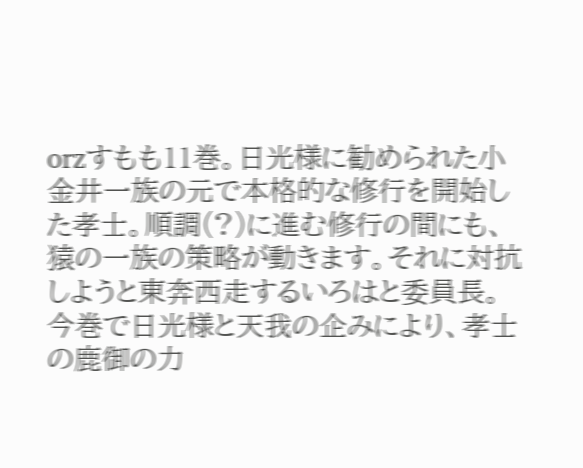orzすもも11巻。日光様に勧められた小金井一族の元で本格的な修行を開始した孝士。順調(?)に進む修行の間にも、猿の一族の策略が動きます。それに対抗しようと東奔西走するいろはと委員長。今巻で日光様と天我の企みにより、孝士の鹿御の力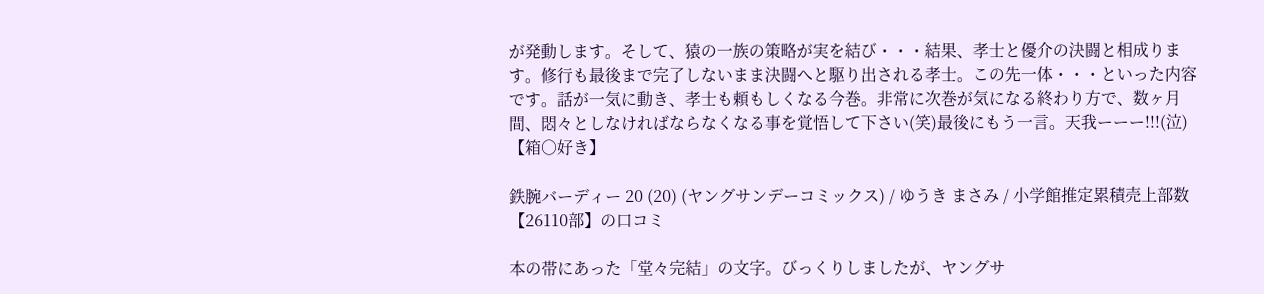が発動します。そして、猿の一族の策略が実を結び・・・結果、孝士と優介の決闘と相成ります。修行も最後まで完了しないまま決闘へと駆り出される孝士。この先一体・・・といった内容です。話が一気に動き、孝士も頼もしくなる今巻。非常に次巻が気になる終わり方で、数ヶ月間、悶々としなければならなくなる事を覚悟して下さい(笑)最後にもう一言。天我ーーー!!!(泣)【箱○好き】

鉄腕バーディー 20 (20) (ヤングサンデーコミックス) / ゆうき まさみ / 小学館推定累積売上部数【26110部】の口コミ

本の帯にあった「堂々完結」の文字。びっくりしましたが、ヤングサ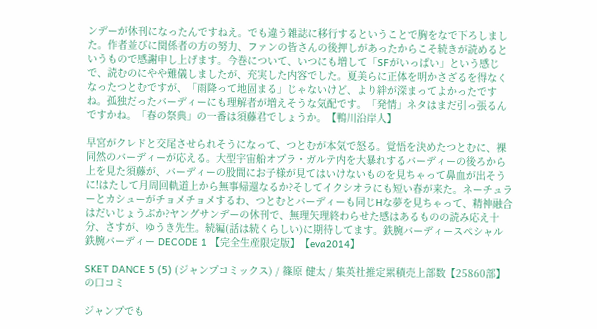ンデーが休刊になったんですねえ。でも違う雑誌に移行するということで胸をなで下ろしました。作者並びに関係者の方の努力、ファンの皆さんの後押しがあったからこそ続きが読めるというもので感謝申し上げます。今巻について、いつにも増して「SFがいっぱい」という感じで、読むのにやや難儀しましたが、充実した内容でした。夏美らに正体を明かさざるを得なくなったつとむですが、「雨降って地固まる」じゃないけど、より絆が深まってよかったですね。孤独だったバーディーにも理解者が増えそうな気配です。「発情」ネタはまだ引っ張るんですかね。「春の祭典」の一番は須藤君でしょうか。【鴨川沿岸人】

早宮がクレドと交尾させられそうになって、つとむが本気で怒る。覚悟を決めたつとむに、裸同然のバーディーが応える。大型宇宙船オプラ・ガルテ内を大暴れするバーディーの後ろから上を見た須藤が、バーディーの股間にお子様が見てはいけないものを見ちゃって鼻血が出そうに!はたして月周回軌道上から無事帰還なるか?そしてイクシオラにも短い春が来た。ネーチュラーとカシューがチョメチョメするわ、つとむとバーディーも同じHな夢を見ちゃって、精神融合はだいじょうぶか?ヤングサンデーの休刊で、無理矢理終わらせた感はあるものの読み応え十分、さすが、ゆうき先生。続編(話は続くらしい)に期待してます。鉄腕バーディースペシャル鉄腕バーディー DECODE 1 【完全生産限定版】【eva2014】

SKET DANCE 5 (5) (ジャンプコミックス) / 篠原 健太 / 集英社推定累積売上部数【25860部】の口コミ

ジャンプでも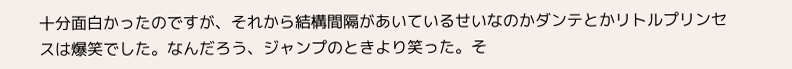十分面白かったのですが、それから結構間隔があいているせいなのかダンテとかリトルプリンセスは爆笑でした。なんだろう、ジャンプのときより笑った。そ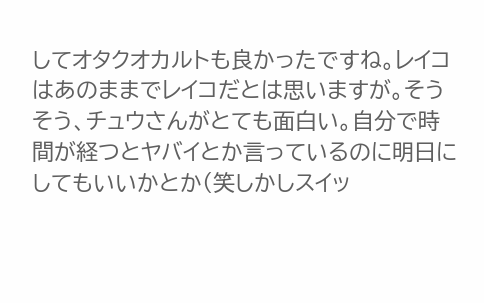してオタクオカルトも良かったですね。レイコはあのままでレイコだとは思いますが。そうそう、チュウさんがとても面白い。自分で時間が経つとヤバイとか言っているのに明日にしてもいいかとか(笑しかしスイッ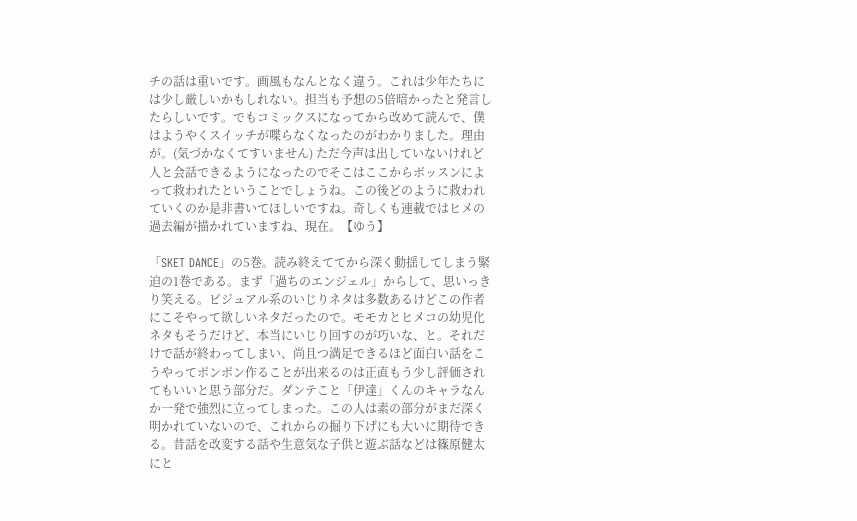チの話は重いです。画風もなんとなく違う。これは少年たちには少し厳しいかもしれない。担当も予想の5倍暗かったと発言したらしいです。でもコミックスになってから改めて読んで、僕はようやくスイッチが喋らなくなったのがわかりました。理由が。(気づかなくてすいません) ただ今声は出していないけれど人と会話できるようになったのでそこはここからボッスンによって救われたということでしょうね。この後どのように救われていくのか是非書いてほしいですね。奇しくも連載ではヒメの過去編が描かれていますね、現在。【ゆう】

「SKET DANCE」の5巻。読み終えててから深く動揺してしまう緊迫の1巻である。まず「過ちのエンジェル」からして、思いっきり笑える。ビジュアル系のいじりネタは多数あるけどこの作者にこそやって欲しいネタだったので。モモカとヒメコの幼児化ネタもそうだけど、本当にいじり回すのが巧いな、と。それだけで話が終わってしまい、尚且つ満足できるほど面白い話をこうやってポンポン作ることが出来るのは正直もう少し評価されてもいいと思う部分だ。ダンテこと「伊達」くんのキャラなんか一発で強烈に立ってしまった。この人は素の部分がまだ深く明かれていないので、これからの掘り下げにも大いに期待できる。昔話を改変する話や生意気な子供と遊ぶ話などは篠原健太にと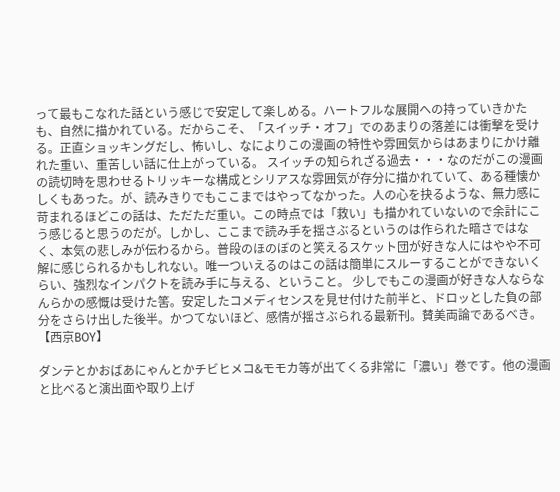って最もこなれた話という感じで安定して楽しめる。ハートフルな展開への持っていきかたも、自然に描かれている。だからこそ、「スイッチ・オフ」でのあまりの落差には衝撃を受ける。正直ショッキングだし、怖いし、なによりこの漫画の特性や雰囲気からはあまりにかけ離れた重い、重苦しい話に仕上がっている。 スイッチの知られざる過去・・・なのだがこの漫画の読切時を思わせるトリッキーな構成とシリアスな雰囲気が存分に描かれていて、ある種懐かしくもあった。が、読みきりでもここまではやってなかった。人の心を抉るような、無力感に苛まれるほどこの話は、ただただ重い。この時点では「救い」も描かれていないので余計にこう感じると思うのだが。しかし、ここまで読み手を揺さぶるというのは作られた暗さではなく、本気の悲しみが伝わるから。普段のほのぼのと笑えるスケット団が好きな人にはやや不可解に感じられるかもしれない。唯一ついえるのはこの話は簡単にスルーすることができないくらい、強烈なインパクトを読み手に与える、ということ。 少しでもこの漫画が好きな人ならなんらかの感慨は受けた筈。安定したコメディセンスを見せ付けた前半と、ドロッとした負の部分をさらけ出した後半。かつてないほど、感情が揺さぶられる最新刊。賛美両論であるべき。【西京BOY】

ダンテとかおばあにゃんとかチビヒメコ&モモカ等が出てくる非常に「濃い」巻です。他の漫画と比べると演出面や取り上げ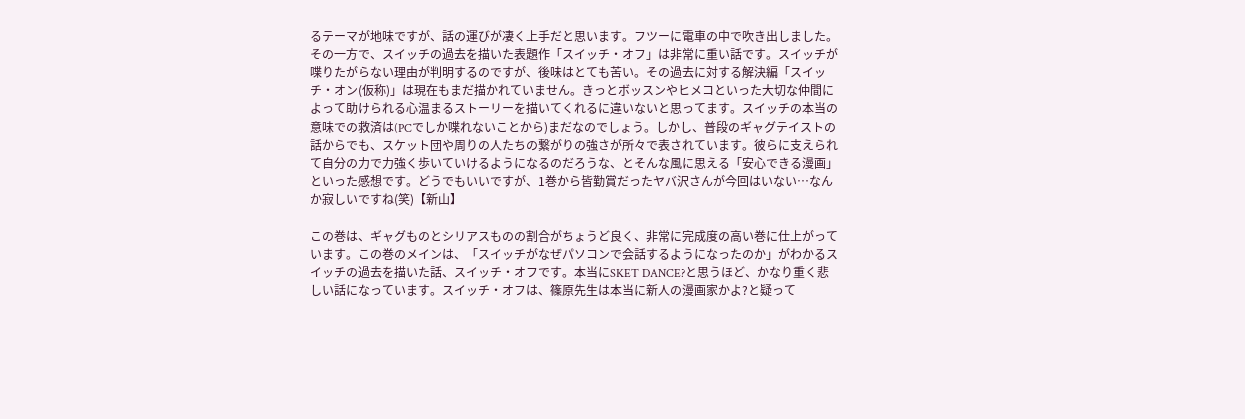るテーマが地味ですが、話の運びが凄く上手だと思います。フツーに電車の中で吹き出しました。その一方で、スイッチの過去を描いた表題作「スイッチ・オフ」は非常に重い話です。スイッチが喋りたがらない理由が判明するのですが、後味はとても苦い。その過去に対する解決編「スイッチ・オン(仮称)」は現在もまだ描かれていません。きっとボッスンやヒメコといった大切な仲間によって助けられる心温まるストーリーを描いてくれるに違いないと思ってます。スイッチの本当の意味での救済は(PCでしか喋れないことから)まだなのでしょう。しかし、普段のギャグテイストの話からでも、スケット団や周りの人たちの繋がりの強さが所々で表されています。彼らに支えられて自分の力で力強く歩いていけるようになるのだろうな、とそんな風に思える「安心できる漫画」といった感想です。どうでもいいですが、1巻から皆勤賞だったヤバ沢さんが今回はいない…なんか寂しいですね(笑)【新山】

この巻は、ギャグものとシリアスものの割合がちょうど良く、非常に完成度の高い巻に仕上がっています。この巻のメインは、「スイッチがなぜパソコンで会話するようになったのか」がわかるスイッチの過去を描いた話、スイッチ・オフです。本当にSKET DANCE?と思うほど、かなり重く悲しい話になっています。スイッチ・オフは、篠原先生は本当に新人の漫画家かよ?と疑って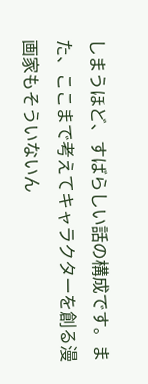しまうほど、すばらしい話の構成です。また、ここまで考えてキャラクターを創る漫画家もそういないん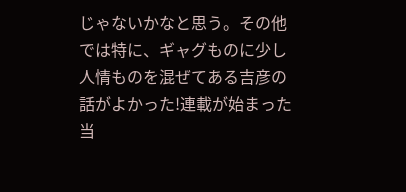じゃないかなと思う。その他では特に、ギャグものに少し人情ものを混ぜてある吉彦の話がよかった!連載が始まった当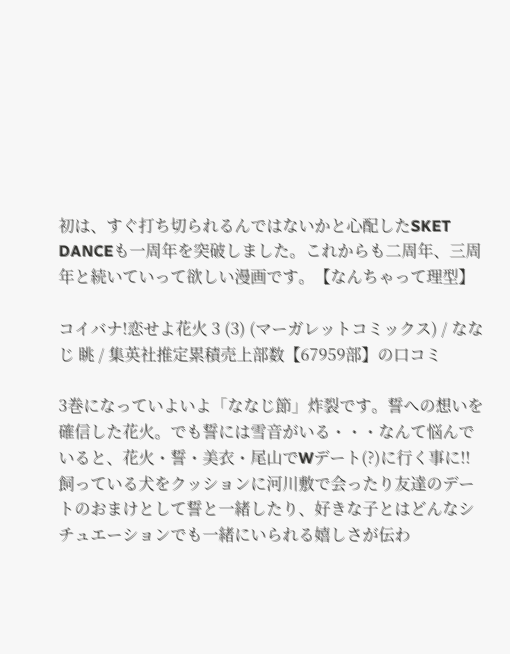初は、すぐ打ち切られるんではないかと心配したSKET DANCEも一周年を突破しました。これからも二周年、三周年と続いていって欲しい漫画です。【なんちゃって理型】

コイバナ!恋せよ花火 3 (3) (マーガレットコミックス) / ななじ 眺 / 集英社推定累積売上部数【67959部】の口コミ

3巻になっていよいよ「ななじ節」炸裂です。誓への想いを確信した花火。でも誓には雪音がいる・・・なんて悩んでいると、花火・誓・美衣・尾山でWデート(?)に行く事に!!飼っている犬をクッションに河川敷で会ったり友達のデートのおまけとして誓と一緒したり、好きな子とはどんなシチュエーションでも一緒にいられる嬉しさが伝わ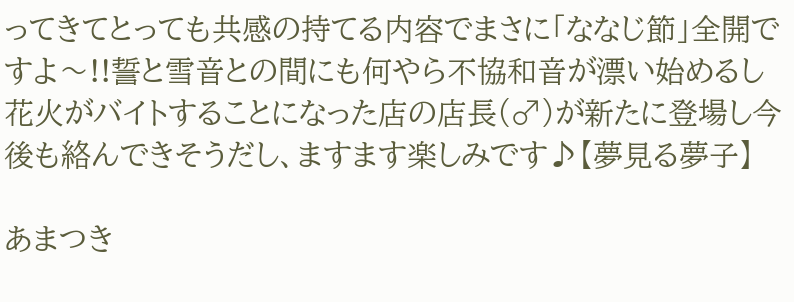ってきてとっても共感の持てる内容でまさに「ななじ節」全開ですよ〜!!誓と雪音との間にも何やら不協和音が漂い始めるし花火がバイトすることになった店の店長(♂)が新たに登場し今後も絡んできそうだし、ますます楽しみです♪【夢見る夢子】

あまつき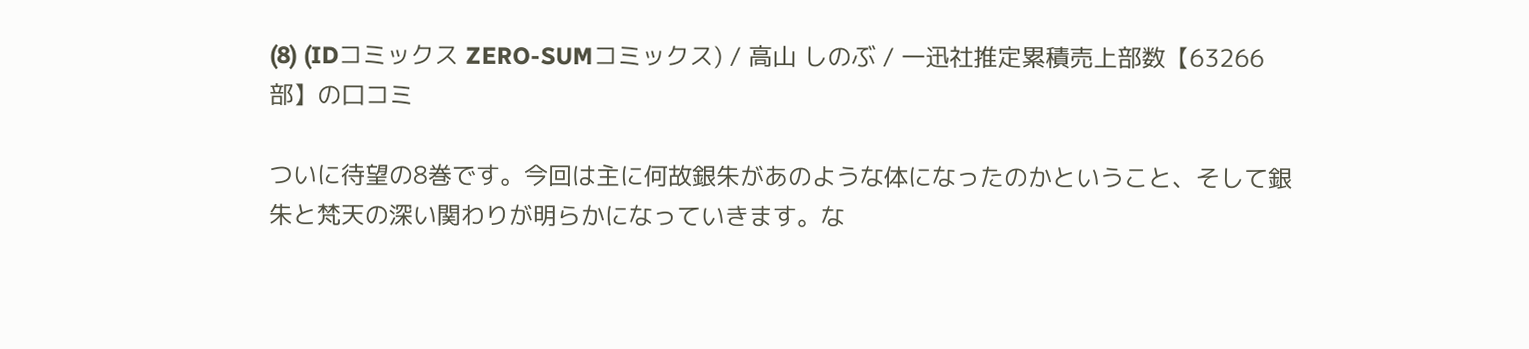(8) (IDコミックス ZERO-SUMコミックス) / 高山 しのぶ / 一迅社推定累積売上部数【63266部】の口コミ

ついに待望の8巻です。今回は主に何故銀朱があのような体になったのかということ、そして銀朱と梵天の深い関わりが明らかになっていきます。な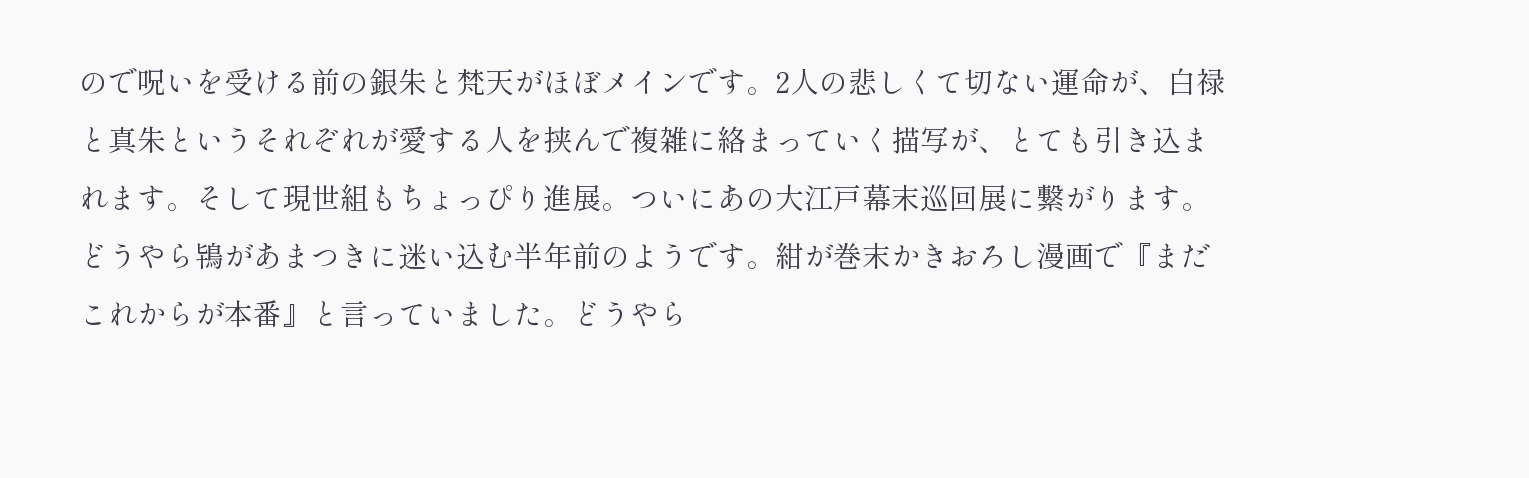ので呪いを受ける前の銀朱と梵天がほぼメインです。2人の悲しくて切ない運命が、白禄と真朱というそれぞれが愛する人を挟んで複雑に絡まっていく描写が、とても引き込まれます。そして現世組もちょっぴり進展。ついにあの大江戸幕末巡回展に繋がります。どうやら鴇があまつきに迷い込む半年前のようです。紺が巻末かきおろし漫画で『まだこれからが本番』と言っていました。どうやら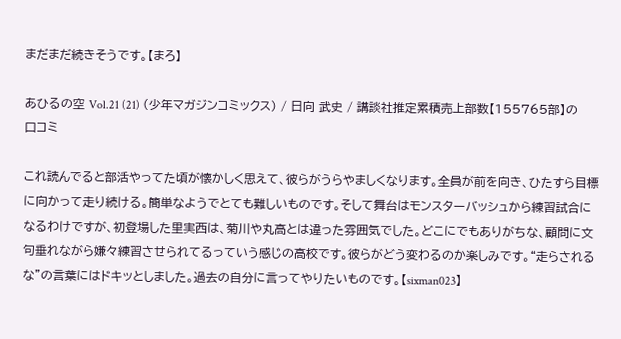まだまだ続きそうです。【まろ】

あひるの空 Vol.21 (21) (少年マガジンコミックス) / 日向 武史 / 講談社推定累積売上部数【155765部】の口コミ

これ読んでると部活やってた頃が懐かしく思えて、彼らがうらやましくなります。全員が前を向き、ひたすら目標に向かって走り続ける。簡単なようでとても難しいものです。そして舞台はモンスターバッシュから練習試合になるわけですが、初登場した里実西は、菊川や丸高とは違った雰囲気でした。どこにでもありがちな、顧問に文句垂れながら嫌々練習させられてるっていう感じの高校です。彼らがどう変わるのか楽しみです。“走らされるな”の言葉にはドキッとしました。過去の自分に言ってやりたいものです。【sixman023】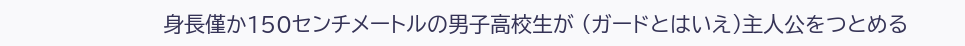身長僅か150センチメートルの男子高校生が (ガードとはいえ)主人公をつとめる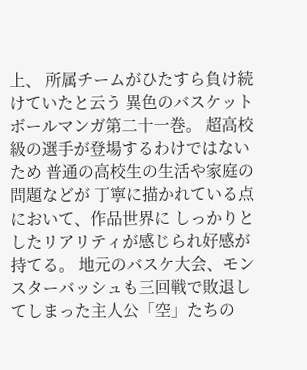上、 所属チームがひたすら負け続けていたと云う 異色のバスケットボールマンガ第二十一巻。 超高校級の選手が登場するわけではないため 普通の高校生の生活や家庭の問題などが 丁寧に描かれている点において、作品世界に しっかりとしたリアリティが感じられ好感が持てる。 地元のバスケ大会、モンスターバッシュも三回戦で敗退してしまった主人公「空」たちの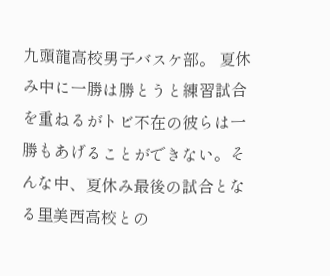九頭龍高校男子バスケ部。 夏休み中に一勝は勝とうと練習試合を重ねるがトビ不在の彼らは一勝もあげることができない。そんな中、夏休み最後の試合となる里美西高校との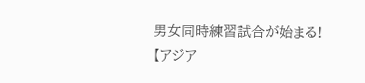男女同時練習試合が始まる!【アジア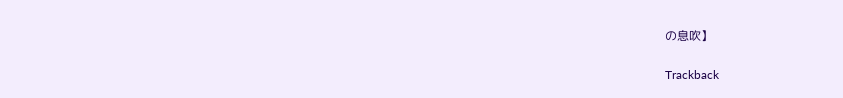の息吹】

Trackback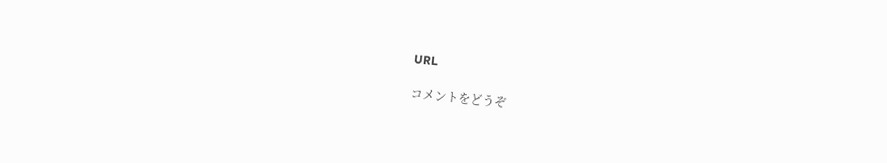URL

コメントをどうぞ